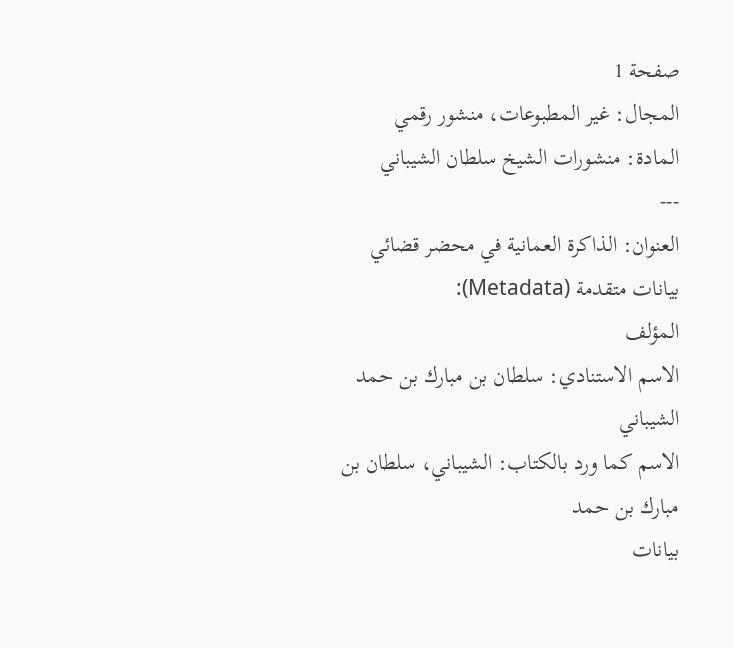صفحة 1
المجال: غير المطبوعات، منشور رقمي
المادة: منشورات الشيخ سلطان الشيباني
---
العنوان: الذاكرة العمانية في محضر قضائي
بيانات متقدمة (Metadata):
المؤلف
الاسم الاستنادي: سلطان بن مبارك بن حمد الشيباني
الاسم كما ورد بالكتاب: الشيباني، سلطان بن مبارك بن حمد
بيانات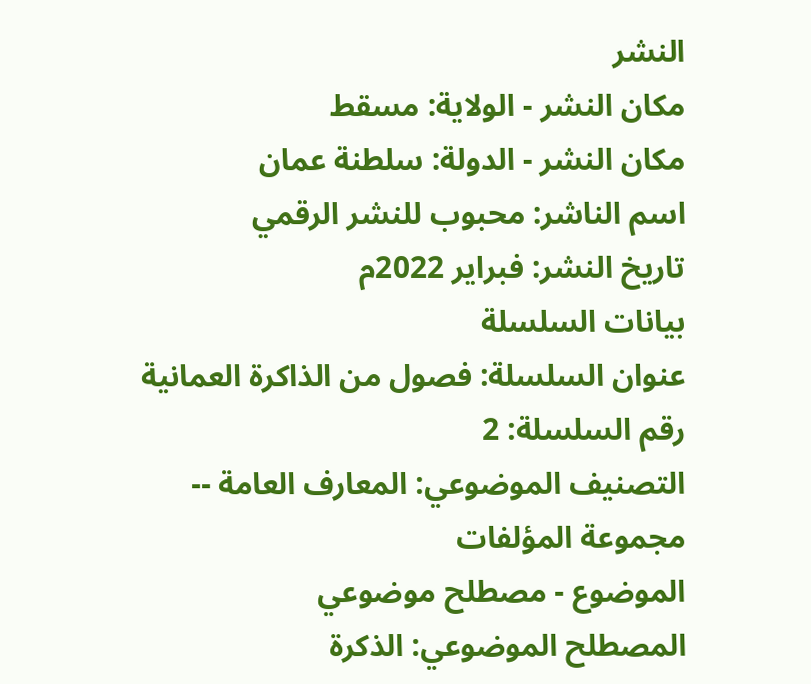النشر
مكان النشر - الولاية: مسقط
مكان النشر - الدولة: سلطنة عمان
اسم الناشر: محبوب للنشر الرقمي
تاريخ النشر: فبراير 2022م
بيانات السلسلة
عنوان السلسلة: فصول من الذاكرة العمانية
رقم السلسلة: 2
التصنيف الموضوعي: المعارف العامة -- مجموعة المؤلفات
الموضوع - مصطلح موضوعي
المصطلح الموضوعي: الذكرة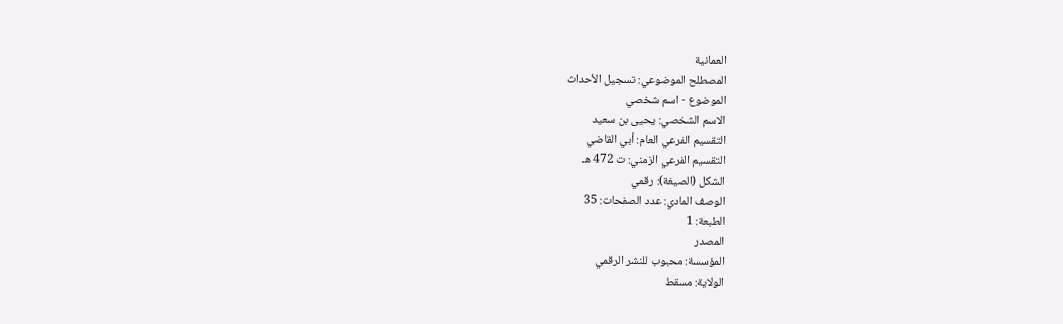العمانية
المصطلح الموضوعي: تسجيل الأحداث
الموضوع - اسم شخصي
الاسم الشخصي: يحيى بن سعيد
التقسيم الفرعي العام: أبي القاضي
التقسيم الفرعي الزمني: ت 472 هـ
الشكل (الصيغة): رقمي
الوصف المادي: عدد الصفحات: 35
الطبعة: 1
المصدر
المؤسسة: محبوب للنشر الرقمي
الولاية: مسقط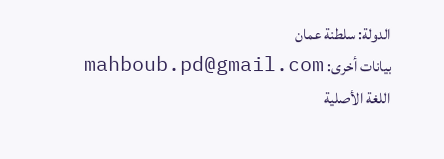الدولة: سلطنة عمان
بيانات أخرى: mahboub.pd@gmail.com
اللغة الأصلية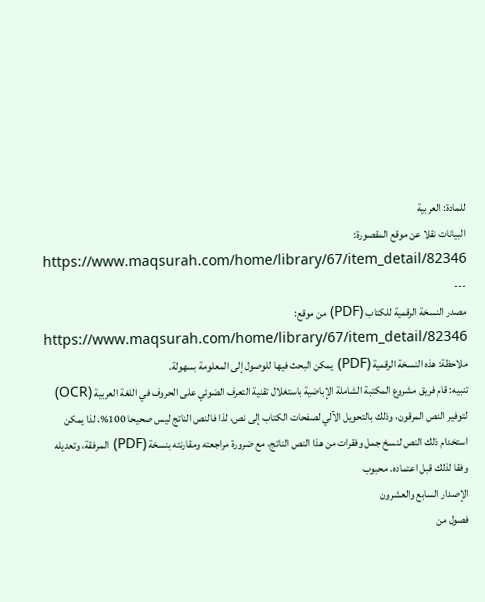للمادة: العربية
البيانات نقلا عن موقع المقصورة:
https://www.maqsurah.com/home/library/67/item_detail/82346
---
مصدر النسخة الرقمية للكتاب (PDF) من موقع:
https://www.maqsurah.com/home/library/67/item_detail/82346
ملاحظة: هذه النسخة الرقمية (PDF) يمكن البحث فيها للوصول إلى المعلومة بسهولة.
تنبيه: قام فريق مشروع المكتبة الشاملة الإباضية باستغلال تقنية التعرف الضوئي على الحروف في اللغة العربية (OCR) لتوفير النص المرقون، وذلك بالتحويل الآلي لصفحات الكتاب إلى نص، لذا فالنص الناتج ليس صحيحا 100%، لذا يمكن استخدام ذلك النص لنسخ جمل وفقرات من هذا النص الناتج، مع ضرورة مراجعته ومقارنته بنسخة (PDF) المرفقة، وتعديله وفقا لذلك قبل اعتماده. محبوب
الإصدار السابع والعشرون
فصول من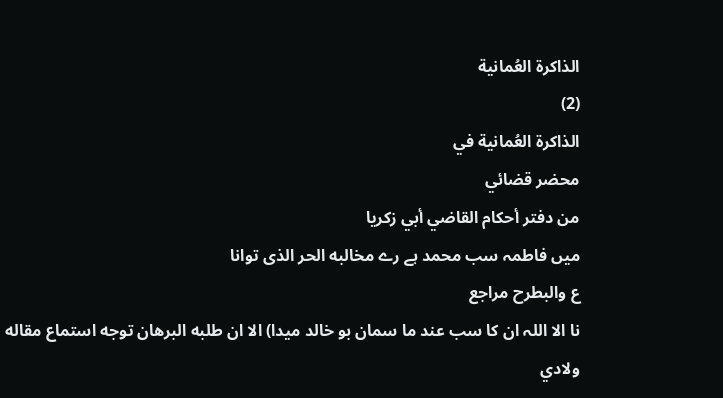الذاكرة العُمانية
(2)
الذاكرة العُمانية في
محضر قضائي
من دفتر أحكام القاضي أبي زكريا
ميں فاطمہ سب محمد ہے رے مخالبه الحر الذى توانا
ع والبطرح مراجع
نا الا اللہ ان کا سب عند ما سمان بو خالد ميدا) الا ان طلبه البرهان توجه استماع مقاله
ولادي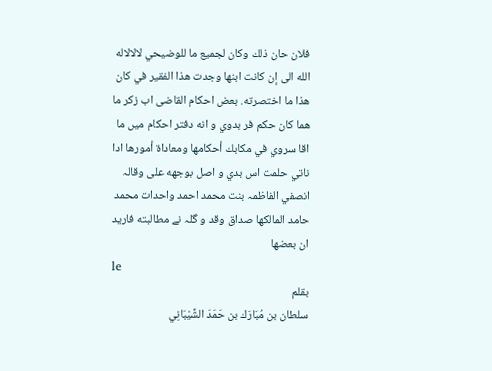فلان حان ذلك وكان لجميع ما للوضيحي لالالاله الله الى إن كانت ابنها وجدت هذا الفقير في كان هذا ما اختصرته. بعض احكام القاضى اب زكر ما هما كان حکم فر بدوي و انه دفتر احکام ميں ما اقا سروي في مكابك أحكامها ومعاداة أمورها ادا ناتي حلمت اس بدي و اصل بوجهه على وقالہ انصفي الفاظمہ بنت محمد احمد واحدات محمد حامد المالكها صداق وقد و گلہ نے مطالبته فاريد ان بعضها
le
بقلم
سلطان بن مُبَارَك بن حَمَدَ الشَّيْبَانِي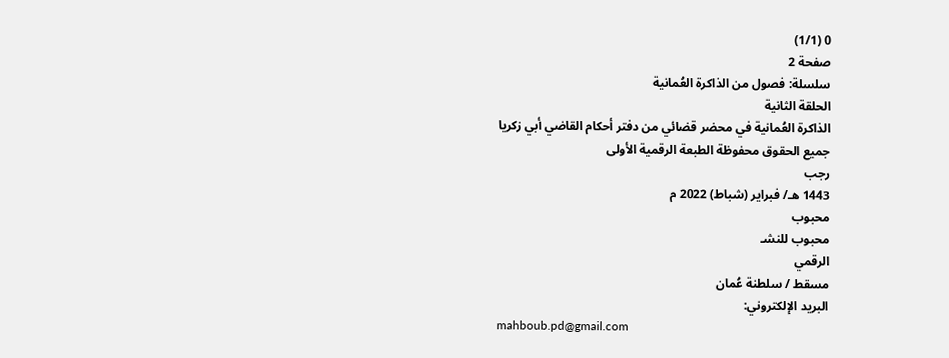0 (1/1)
صفحة 2
سلسلة: فصول من الذاكرة العُمانية
الحلقة الثانية
الذاكرة العُمانية في محضر قضائي من دفتر أحكام القاضي أبي زكريا
جميع الحقوق محفوظة الطبعة الرقمية الأولى
رجب
1443 هـ/ فبراير (شباط) 2022 م
محبوب
محبوب للنشـ
الرقمي
مسقط / سلطنة عُمان
البريد الإلكتروني:
mahboub.pd@gmail.com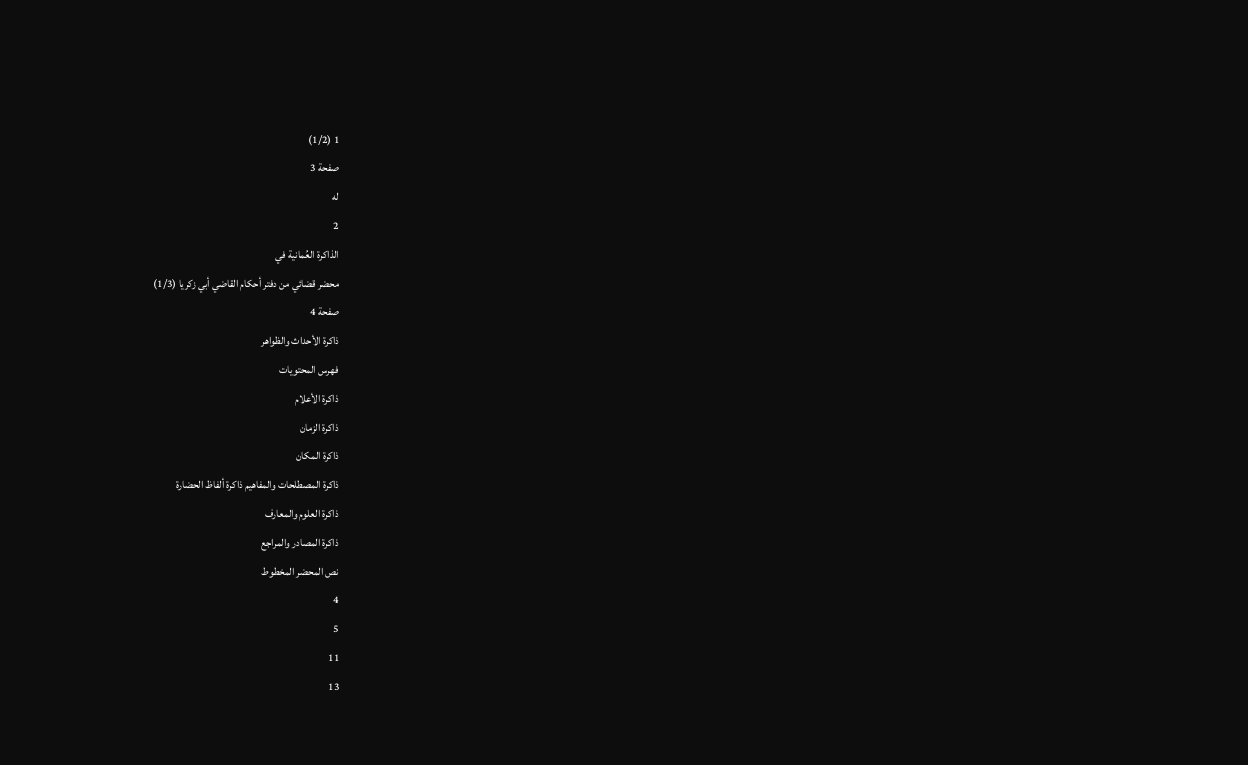1 (1/2)
صفحة 3
له
2
الذاكرة العُمانية في
محضر قضائي من دفتر أحكام القاضي أبي زكريا (1/3)
صفحة 4
ذاكرة الأحداث والظواهر
فهرس المحتويات
ذاكرة الأعلام
ذاكرة الزمان
ذاكرة المكان
ذاكرة المصطلحات والمفاهيم ذاكرة ألفاظ الحضارة
ذاكرة العلوم والمعارف
ذاكرة المصادر والمراجع
نص المحضر المخطوط
4
5
11
13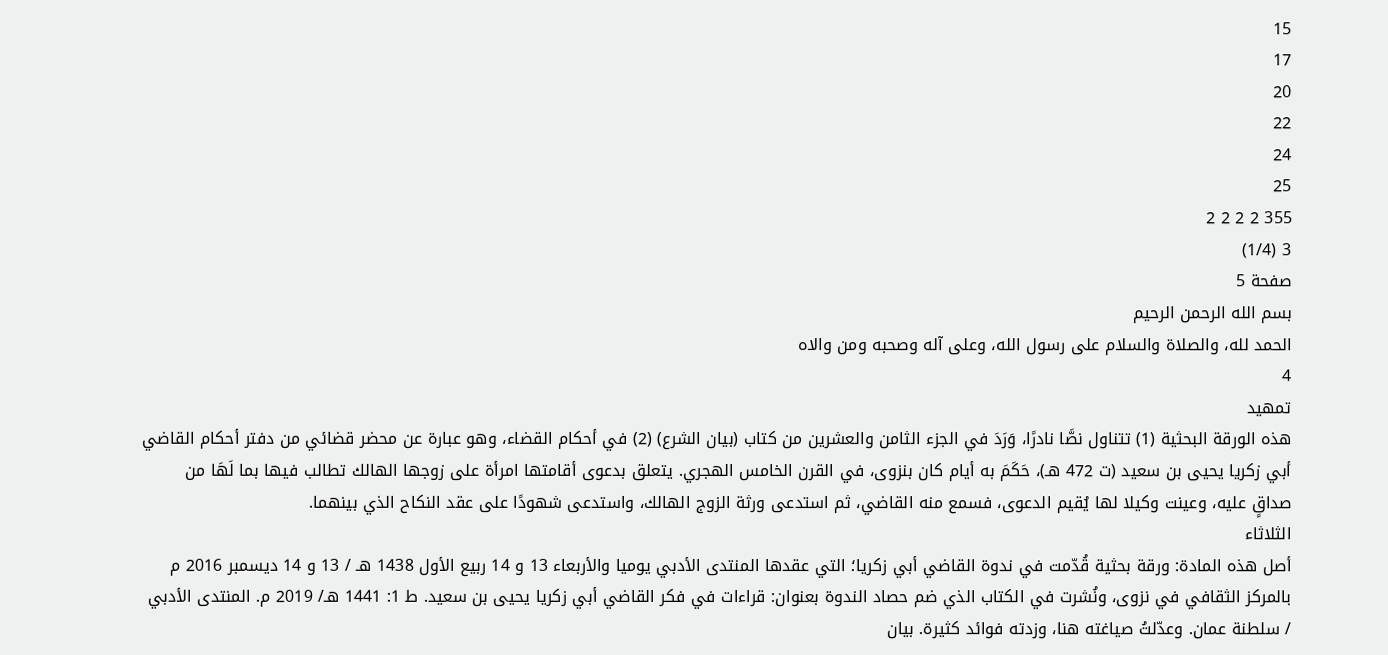15
17
20
22
24
25
355 2 2 2 2
3 (1/4)
صفحة 5
بسم الله الرحمن الرحيم
الحمد لله، والصلاة والسلام على رسول الله، وعلى آله وصحبه ومن والاه
4
تمهيد
هذه الورقة البحثية (1) تتناول نصَّا نادرًا، وَرَدَ في الجزء الثامن والعشرين من كتاب (بيان الشرع) (2) في أحكام القضاء، وهو عبارة عن محضر قضائي من دفتر أحكام القاضي أبي زكريا يحيى بن سعيد (ت 472 هـ)، حَكَمَ به أيام كان بنزوى، في القرن الخامس الهجري. يتعلق بدعوى أقامتها امرأة على زوجها الهالك تطالب فيها بما لَهَا من صداقٍ عليه، وعينت وكيلا لها يُقيم الدعوى، فسمع منه القاضي، ثم استدعى ورثة الزوج الهالك، واستدعى شهودًا على عقد النكاح الذي بينهما.
الثلاثاء
أصل هذه المادة: ورقة بحثية قُدّمت في ندوة القاضي أبي زكريا؛ التي عقدها المنتدى الأدبي يوميا والأربعاء 13 و 14 ربيع الأول 1438 هـ / 13 و 14 ديسمبر 2016 م بالمركز الثقافي في نزوى، ونُشرت في الكتاب الذي ضم حصاد الندوة بعنوان: قراءات في فكر القاضي أبي زكريا يحيى بن سعيد. ط 1: 1441 هـ/ 2019 م. المنتدى الأدبي / سلطنة عمان. وعدّلتُ صياغته هنا، وزدته فوائد كثيرة. بيان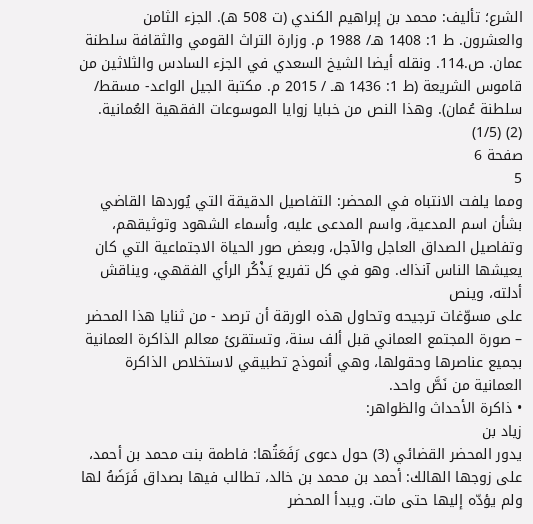الشرع؛ تأليف: محمد بن إبراهيم الكندي (ت 508 هـ). الجزء الثامن والعشرون. ط 1: 1408 هـ/ 1988 م. وزارة التراث القومي والثقافة سلطنة عمان. ص.114. ونقله أيضا الشيخ السعدي في الجزء السادس والثلاثين من قاموس الشريعة (ط 1: 1436 هـ / 2015 م. مكتبة الجيل الواعد- مسقط/ سلطنة عُمان). وهذا النص من خبايا زوايا الموسوعات الفقهية العُمانية.
(2) (1/5)
صفحة 6
5
ومما يلفت الانتباه في المحضر: التفاصيل الدقيقة التي يُوردها القاضي بشأن اسم المدعية، واسم المدعى عليه، وأسماء الشهود وتوثيقهم، وتفاصيل الصداق العاجل والآجل، وبعض صور الحياة الاجتماعية التي كان يعيشها الناس آنذاك. وهو في كل تفريع يَذْكُر الرأي الفقهي، ويناقش أدلته، وينص
على مسوّغات ترجيحه وتحاول هذه الورقة أن ترصد - من ثنايا هذا المحضر – صورة المجتمع العماني قبل ألف سنة، وتستقرئ معالم الذاكرة العمانية بجميع عناصرها وحقولها، وهي أنموذج تطبيقي لاستخلاص الذاكرة العمانية من نَصَّ واحد.
• ذاكرة الأحداث والظواهر:
زياد بن
يدور المحضر القضائي (3) حول دعوى رَفَعَتُها: فاطمة بنت محمد بن أحمد، على زوجها الهالك: أحمد بن محمد بن خالد، تطالب فيها بصداق فَرَضَهُ لها ولم يؤدّه إليها حتى مات. ويبدأ المحضر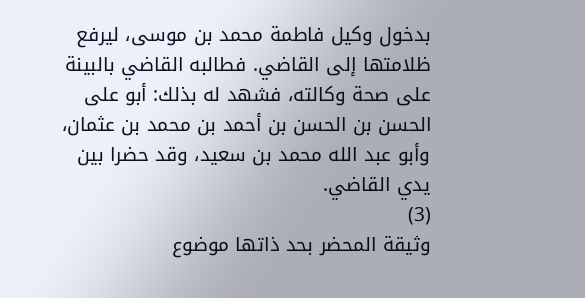بدخول وكيل فاطمة محمد بن موسى، ليرفع ظلامتها إلى القاضي. فطالبه القاضي بالبينة على صحة وكالته، فشهد له بذلك: أبو على الحسن بن الحسن بن أحمد بن محمد بن عثمان، وأبو عبد الله محمد بن سعيد، وقد حضرا بين يدي القاضي.
(3)
وثيقة المحضر بحد ذاتها موضوع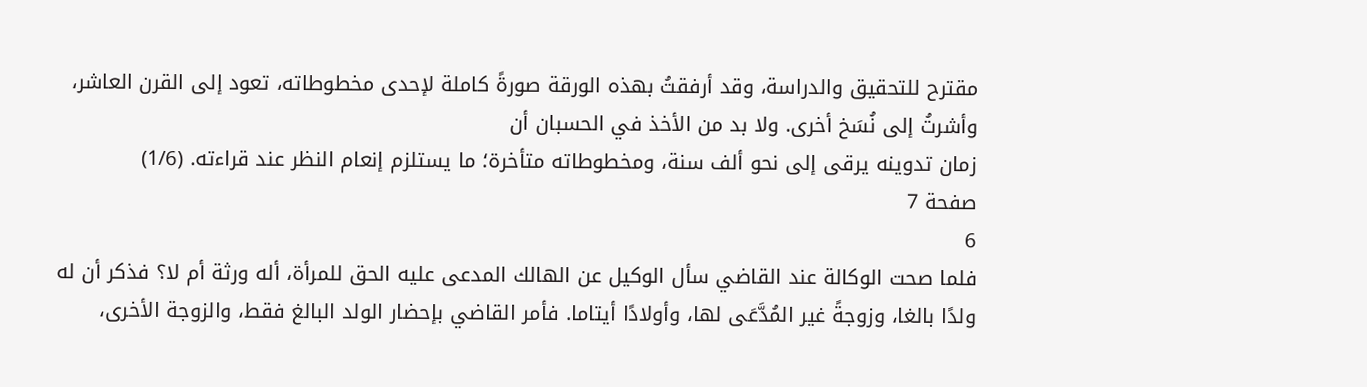مقترح للتحقيق والدراسة، وقد أرفقتُ بهذه الورقة صورةً كاملة لإحدى مخطوطاته، تعود إلى القرن العاشر، وأشرتُ إلى نُسَخ أخرى. ولا بد من الأخذ في الحسبان أن
زمان تدوينه يرقى إلى نحو ألف سنة، ومخطوطاته متأخرة؛ ما يستلزم إنعام النظر عند قراءته. (1/6)
صفحة 7
6
فلما صحت الوكالة عند القاضي سأل الوكيل عن الهالك المدعى عليه الحق للمرأة، أله ورثة أم لا؟ فذكر أن له ولدًا بالغا، وزوجةً غير المُدَّعَى لها، وأولادًا أيتاما. فأمر القاضي بإحضار الولد البالغ فقط، والزوجة الأخرى،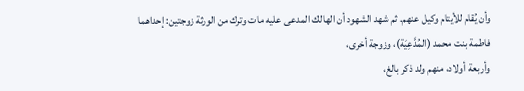وأن يُقام للأيتام وكيل عنهم. ثم شهد الشهود أن الهالك المدعى عليه مات وترك من الورثة زوجتين: إحداهما فاطمة بنت محمد (المُدَّعِيَة)، وزوجة أخرى،
وأربعة أولاد، منهم ولد ذكر بالغ،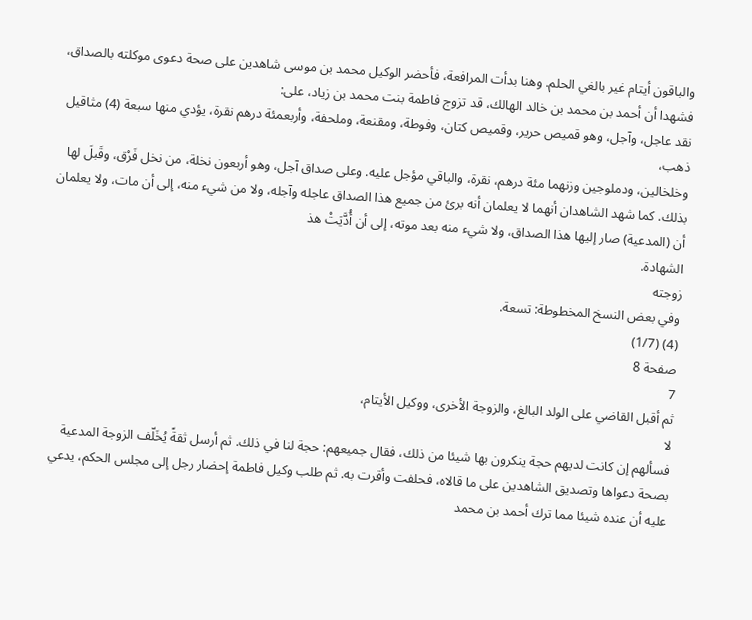والباقون أيتام غير بالغي الحلم. وهنا بدأت المرافعة، فأحضر الوكيل محمد بن موسى شاهدين على صحة دعوى موكلته بالصداق، فشهدا أن أحمد بن محمد بن خالد الهالك، قد تزوج فاطمة بنت محمد بن زياد، على:
نقد عاجل، وآجل، وهو قميص حرير، وقميص كتان، وفوطة، ومقنعة، وملحفة، وأربعمئة درهم نقرة، يؤدي منها سبعة (4) مثاقيل ذهب،
وخلخالين، ودملوجين وزنهما مئة درهم، نقرة، والباقي مؤجل عليه. وعلى صداق آجل، وهو أربعون نخلة، من نخل فَرْق، وقَبلَ لها بذلك. كما شهد الشاهدان أنهما لا يعلمان أنه برئ من جميع هذا الصداق عاجله وآجله، ولا من شيء منه، إلى أن مات، ولا يعلمان أن (المدعية) صار إليها هذا الصداق، ولا شيء منه بعد موته، إلى أن أُدَّيَتْ هذ
الشهادة.
زوجته
وفي بعض النسخ المخطوطة: تسعة.
(4) (1/7)
صفحة 8
7
ثم أقبل القاضي على الولد البالغ، والزوجة الأخرى، ووكيل الأيتام،
لا
فسألهم إن كانت لديهم حجة ينكرون بها شيئا من ذلك، فقال جميعهم: حجة لنا في ذلك. ثم أرسل ثقةً يُخَلّف الزوجة المدعية بصحة دعواها وتصديق الشاهدين على ما قالاه، فحلفت وأقرت به. ثم طلب وكيل فاطمة إحضار رجل إلى مجلس الحكم، يدعي عليه أن عنده شيئا مما ترك أحمد بن محمد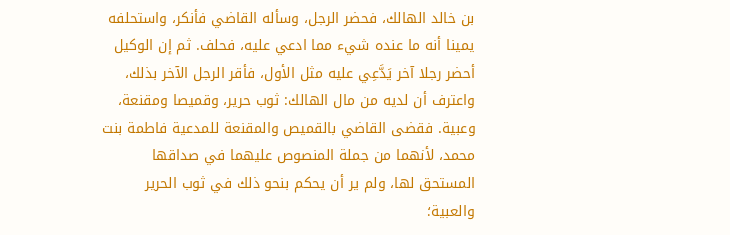بن خالد الهالك، فحضر الرجل، وسأله القاضي فأنكر، واستحلفه يمينا أنه ما عنده شيء مما ادعي عليه، فحلف. ثم إن الوكيل أحضر رجلا آخر يَدَّعِي عليه مثل الأول، فأقر الرجل الآخر بذلك، واعترف أن لديه من مال الهالك: ثوب حرير، وقميصا ومقنعة، وعبية. فقضى القاضي بالقميص والمقنعة للمدعية فاطمة بنت محمد، لأنهما من جملة المنصوص عليهما في صداقها المستحق لها، ولم ير أن يحكم بنحو ذلك في ثوب الحرير والعبية؛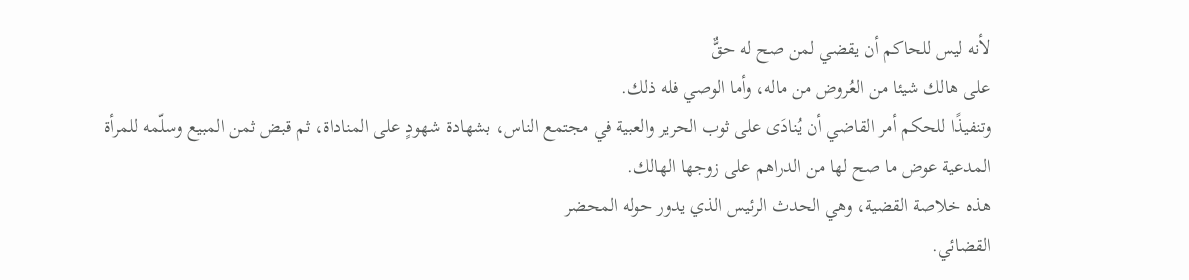لأنه ليس للحاكم أن يقضي لمن صح له حقٌّ
على هالك شيئا من العُروض من ماله، وأما الوصي فله ذلك.
وتنفيذًا للحكم أمر القاضي أن يُنادَى على ثوب الحرير والعبية في مجتمع الناس، بشهادة شهودٍ على المناداة، ثم قبض ثمن المبيع وسلّمه للمرأة
المدعية عوض ما صح لها من الدراهم على زوجها الهالك.
هذه خلاصة القضية، وهي الحدث الرئيس الذي يدور حوله المحضر
القضائي.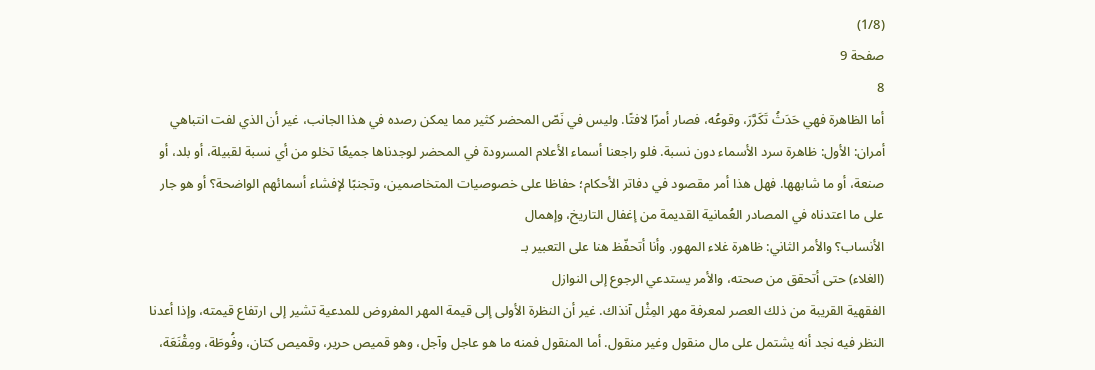(1/8)
صفحة 9
8
أما الظاهرة فهي حَدَثُ تَكَرَّرَ، وقوعُه، فصار أمرًا لافتًا. وليس في نَصّ المحضر كثير مما يمكن رصده في هذا الجانب، غير أن الذي لفت انتباهي أمران: الأول: ظاهرة سرد الأسماء دون نسبة. فلو راجعنا أسماء الأعلام المسرودة في المحضر لوجدناها جميعًا تخلو من أي نسبة لقبيلة، أو بلد، أو صنعة، أو ما شابهها. فهل هذا أمر مقصود في دفاتر الأحكام؛ حفاظا على خصوصيات المتخاصمين، وتجنبًا لإفشاء أسمائهم الواضحة؟ أو هو جار على ما اعتدناه في المصادر العُمانية القديمة من إغفال التاريخ، وإهمال
الأنساب؟ والأمر الثاني: ظاهرة غلاء المهور. وأنا أتحفّظ هنا على التعبير بـ
(الغلاء) حتى أتحقق من صحته، والأمر يستدعي الرجوع إلى النوازل
الفقهية القريبة من ذلك العصر لمعرفة مهر المِثْل آنذاك. غير أن النظرة الأولى إلى قيمة المهر المفروض للمدعية تشير إلى ارتفاع قيمته، وإذا أعدنا النظر فيه نجد أنه يشتمل على مال منقول وغير منقول. أما المنقول فمنه ما هو عاجل وآجل، وهو قميص حرير، وقميص كتان، وفُوطَة، ومِقْنَعَة،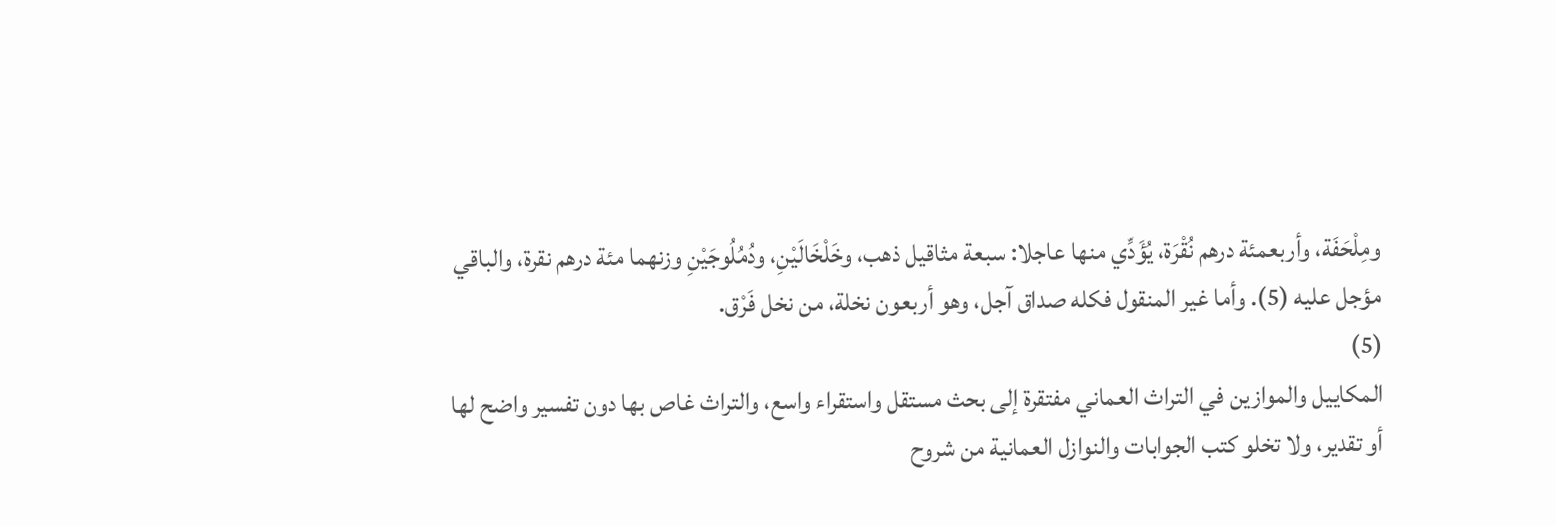ومِلْحَفَة، وأربعمئة درهم نُقْرَة، يُؤَدِّي منها عاجلا: سبعة مثاقيل ذهب، وخَلْخَالَيْنِ، ودُمُلُوجَيْنِ وزنهما مئة درهم نقرة، والباقي مؤجل عليه (5). وأما غير المنقول فكله صداق آجل، وهو أربعون نخلة، من نخل فَرْق.
(5)
المكاييل والموازين في التراث العماني مفتقرة إلى بحث مستقل واستقراء واسع، والتراث غاص بها دون تفسير واضح لها أو تقدير، ولا تخلو كتب الجوابات والنوازل العمانية من شروح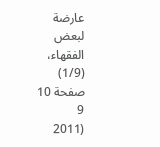عارضة لبعض الفقهاء، (1/9)
صفحة 10
9
(2011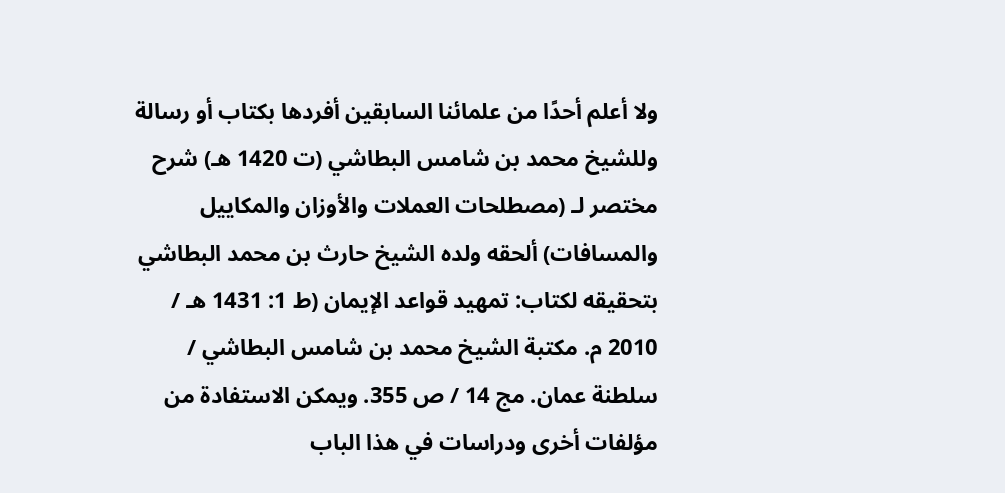ولا أعلم أحدًا من علمائنا السابقين أفردها بكتاب أو رسالة وللشيخ محمد بن شامس البطاشي (ت 1420 هـ) شرح مختصر لـ (مصطلحات العملات والأوزان والمكاييل والمسافات) ألحقه ولده الشيخ حارث بن محمد البطاشي بتحقيقه لكتاب: تمهيد قواعد الإيمان (ط 1: 1431 هـ / 2010 م. مكتبة الشيخ محمد بن شامس البطاشي / سلطنة عمان. مج 14 / ص 355. ويمكن الاستفادة من مؤلفات أخرى ودراسات في هذا الباب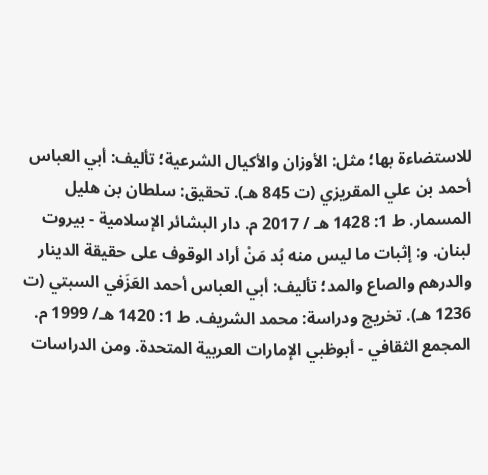للاستضاءة بها؛ مثل: الأوزان والأكيال الشرعية؛ تأليف: أبي العباس أحمد بن علي المقريزي (ت 845 هـ). تحقيق: سلطان بن هليل المسمار. ط 1: 1428 هـ / 2017 م. دار البشائر الإسلامية - بيروت لبنان. و: إثبات ما ليس منه بُد مَنْ أراد الوقوف على حقيقة الدينار والدرهم والصاع والمد؛ تأليف: أبي العباس أحمد العَزَفي السبتي (ت 1236 هـ). تخريج ودراسة: محمد الشريف. ط 1: 1420 هـ/ 1999 م. المجمع الثقافي - أبوظبي الإمارات العربية المتحدة. ومن الدراسات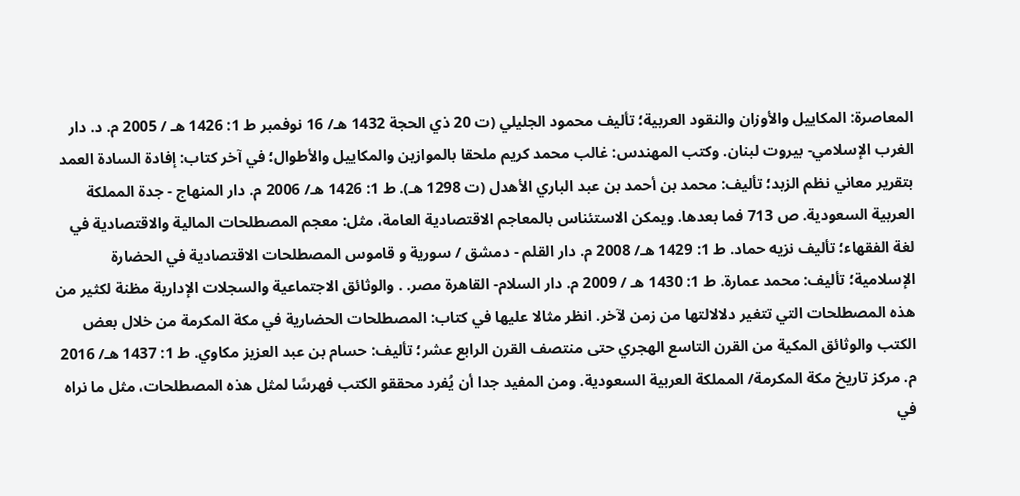المعاصرة: المكاييل والأوزان والنقود العربية؛ تأليف محمود الجليلي (ت 20 ذي الحجة 1432 هـ/ 16 نوفمبر ط 1: 1426 هـ / 2005 م. د. دار الغرب الإسلامي- بيروت لبنان. وكتب المهندس: غالب محمد كريم ملحقا بالموازين والمكاييل والأطوال؛ في آخر كتاب: إفادة السادة العمد بتقرير معاني نظم الزبد؛ تأليف: محمد بن أحمد بن عبد الباري الأهدل (ت 1298 هـ). ط 1: 1426 هـ/ 2006 م. دار المنهاج - جدة المملكة العربية السعودية. ص 713 فما بعدها. ويمكن الاستئناس بالمعاجم الاقتصادية العامة، مثل: معجم المصطلحات المالية والاقتصادية في لغة الفقهاء؛ تأليف نزيه حماد. ط 1: 1429 هـ/ 2008 م. دار القلم - دمشق / سورية و قاموس المصطلحات الاقتصادية في الحضارة الإسلامية؛ تأليف: محمد عمارة. ط 1: 1430 هـ / 2009 م. دار السلام- القاهرة مصر. . والوثائق الاجتماعية والسجلات الإدارية مظنة لكثير من هذه المصطلحات التي تتغير دلالالتها من زمن لآخر. انظر مثالا عليها في كتاب: المصطلحات الحضارية في مكة المكرمة من خلال بعض الكتب والوثائق المكية من القرن التاسع الهجري حتى منتصف القرن الرابع عشر؛ تأليف: حسام بن عبد العزيز مكاوي. ط 1: 1437 هـ/ 2016 م. مركز تاريخ مكة المكرمة/ المملكة العربية السعودية. ومن المفيد جدا أن يُفرد محققو الكتب فهرسًا لمثل هذه المصطلحات، مثل ما نراه في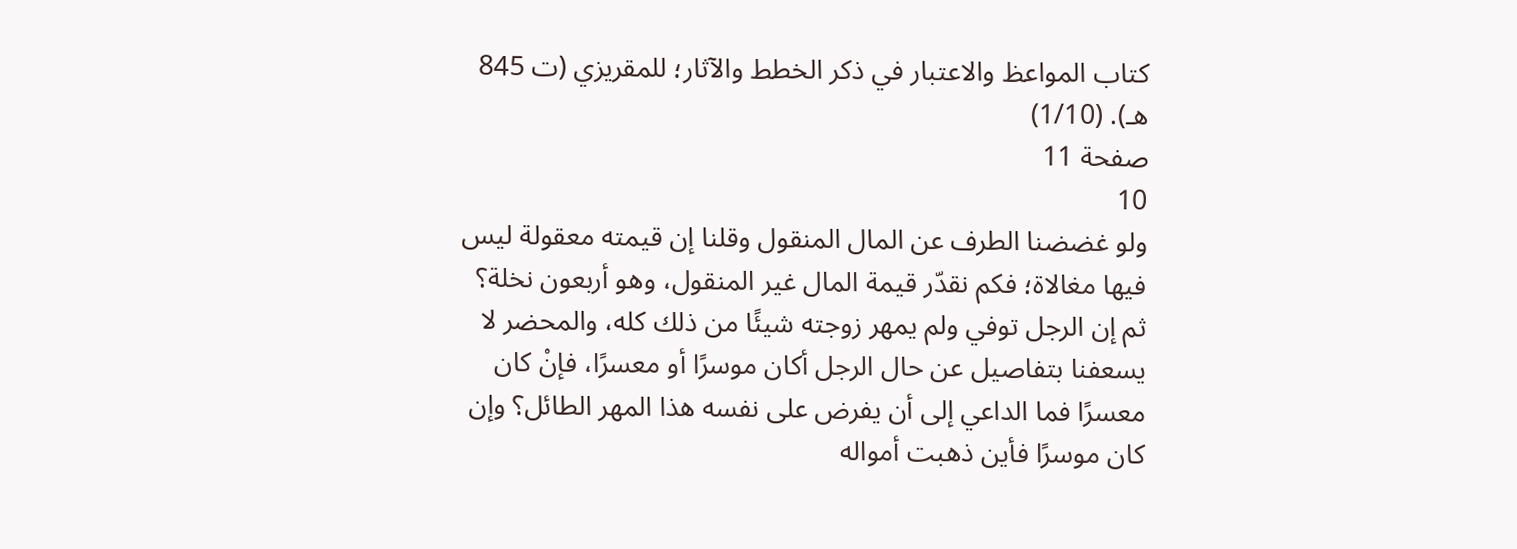كتاب المواعظ والاعتبار في ذكر الخطط والآثار؛ للمقريزي (ت 845 هـ). (1/10)
صفحة 11
10
ولو غضضنا الطرف عن المال المنقول وقلنا إن قيمته معقولة ليس فيها مغالاة؛ فكم نقدّر قيمة المال غير المنقول، وهو أربعون نخلة؟ ثم إن الرجل توفي ولم يمهر زوجته شيئًا من ذلك كله، والمحضر لا يسعفنا بتفاصيل عن حال الرجل أكان موسرًا أو معسرًا، فإنْ كان معسرًا فما الداعي إلى أن يفرض على نفسه هذا المهر الطائل؟ وإن كان موسرًا فأين ذهبت أمواله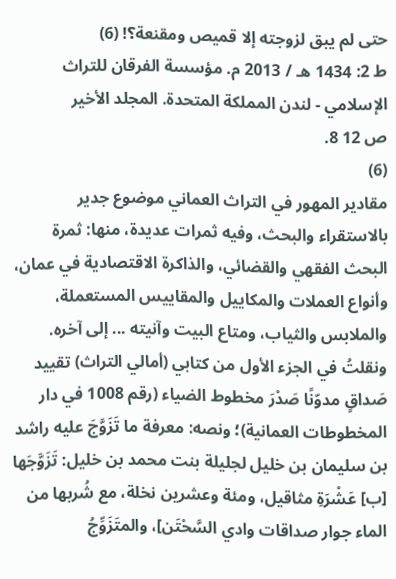حتى لم يبق لزوجته إلا قميص ومقنعة؟! (6)
ط 2: 1434 هـ / 2013 م. مؤسسة الفرقان للتراث الإسلامي - لندن المملكة المتحدة. المجلد الأخير
ص 12 8.
(6)
مقادير المهور في التراث العماني موضوع جدير بالاستقراء والبحث، وفيه ثمرات عديدة، منها: ثمرة البحث الفقهي والقضائي، والذاكرة الاقتصادية في عمان، وأنواع العملات والمكاييل والمقاييس المستعملة، والملابس والثياب، ومتاع البيت وآنيته ... إلى آخره. ونقلتُ في الجزء الأول من كتابي (أمالي التراث) تقييد صَداقٍ مدوّنًا صَدْرَ مخطوط الضياء (رقم 1008 في دار المخطوطات العمانية)؛ ونصه: معرفة ما تَزَوَّجَ عليه راشد بن سليمان بن خليل لجليلة بنت محمد بن خليل: تَزَوَّجَها [ب] عَشْرَةِ مثاقيل، ومئة وعشرين نخلة، مع شُربها من الماء جوار صداقات وادي السَّحْتَن]، والمتَزَوِّجُ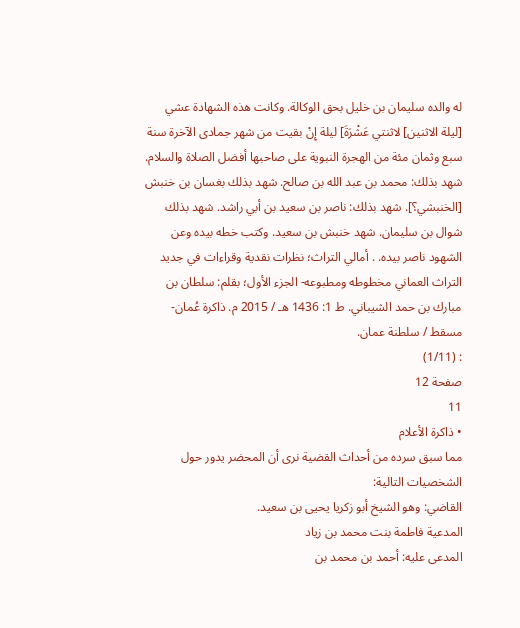له والده سليمان بن خليل بحق الوكالة. وكانت هذه الشهادة عشي [ليلة الاثنين] لاثنتي عَشْرَةَ] ليلة إِنْ بقيت من شهر جمادى الآخرة سنة سبع وثمان مئة من الهجرة النبوية على صاحبها أفضل الصلاة والسلام. شهد بذلك: محمد بن عبد الله بن صالح. شهد بذلك بغسان بن خنبش [الخنبشي؟]. شهد بذلك: ناصر بن سعيد بن أبي راشد. شهد بذلك شوال بن سليمان. شهد خنبش بن سعيد. وكتب خطه بيده وعن الشهود ناصر بيده. . أمالي التراث؛ نظرات نقدية وقراءات في جديد التراث العماني مخطوطه ومطبوعه- الجزء الأول؛ بقلم: سلطان بن مبارك بن حمد الشيباني. ط 1: 1436 هـ / 2015 م. ذاكرة عُمان- مسقط / سلطنة عمان.
: (1/11)
صفحة 12
11
• ذاكرة الأعلام
مما سبق سرده من أحداث القضية نرى أن المحضر يدور حول
الشخصيات التالية:
القاضي: وهو الشيخ أبو زكريا يحيى بن سعيد.
المدعية فاطمة بنت محمد بن زياد
المدعى عليه: أحمد بن محمد بن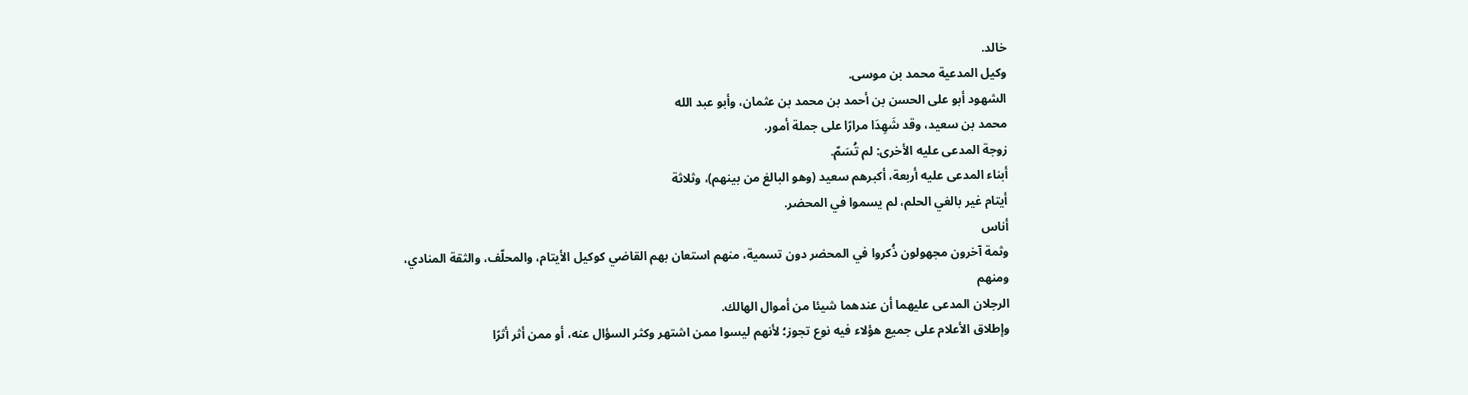خالد.
وكيل المدعية محمد بن موسى.
الشهود أبو على الحسن بن أحمد بن محمد بن عثمان، وأبو عبد الله
محمد بن سعيد، وقد شَهِدَا مرارًا على جملة أمور.
زوجة المدعى عليه الأخرى: لم تُسَمّ.
أبناء المدعى عليه أربعة، أكبرهم سعيد (وهو البالغ من بينهم)، وثلاثة
أيتام غير بالغي الحلم، لم يسموا في المحضر.
أناس
وثمة آخرون مجهولون ذُكروا في المحضر دون تسمية، منهم استعان بهم القاضي كوكيل الأيتام، والمحلّف، والثقة المنادي، ومنهم
الرجلان المدعى عليهما أن عندهما شيئا من أموال الهالك.
وإطلاق الأعلام على جميع هؤلاء فيه نوع تجوز؛ لأنهم ليسوا ممن اشتهر وكثر السؤال عنه، أو ممن أثر أثرًا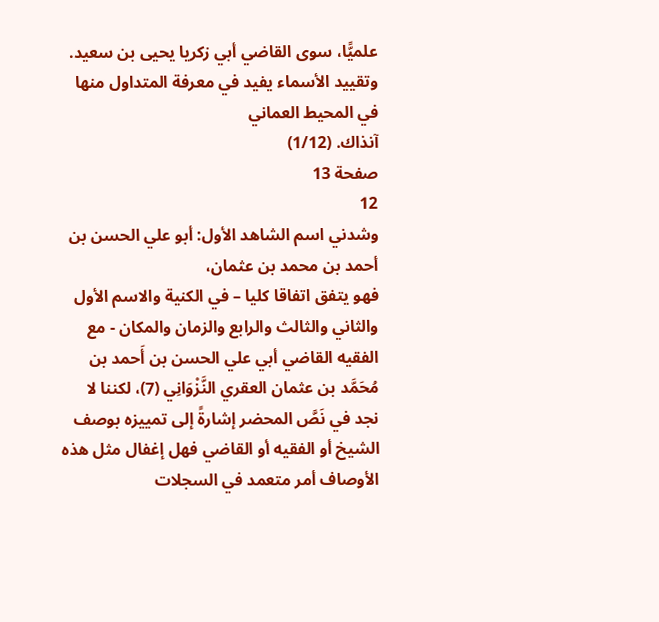علميًّا، سوى القاضي أبي زكريا يحيى بن سعيد. وتقييد الأسماء يفيد في معرفة المتداول منها في المحيط العماني
آنذاك. (1/12)
صفحة 13
12
وشدني اسم الشاهد الأول: أبو علي الحسن بن أحمد بن محمد بن عثمان،
فهو يتفق اتفاقا كليا – في الكنية والاسم الأول والثاني والثالث والرابع والزمان والمكان - مع الفقيه القاضي أبي علي الحسن بن أَحمد بن مُحَمَّد بن عثمان العقري النَّزْوَانِي (7)، لكننا لا نجد في نَصَّ المحضر إشارةً إلى تمييزه بوصف الشيخ أو الفقيه أو القاضي فهل إغفال مثل هذه الأوصاف أمر متعمد في السجلات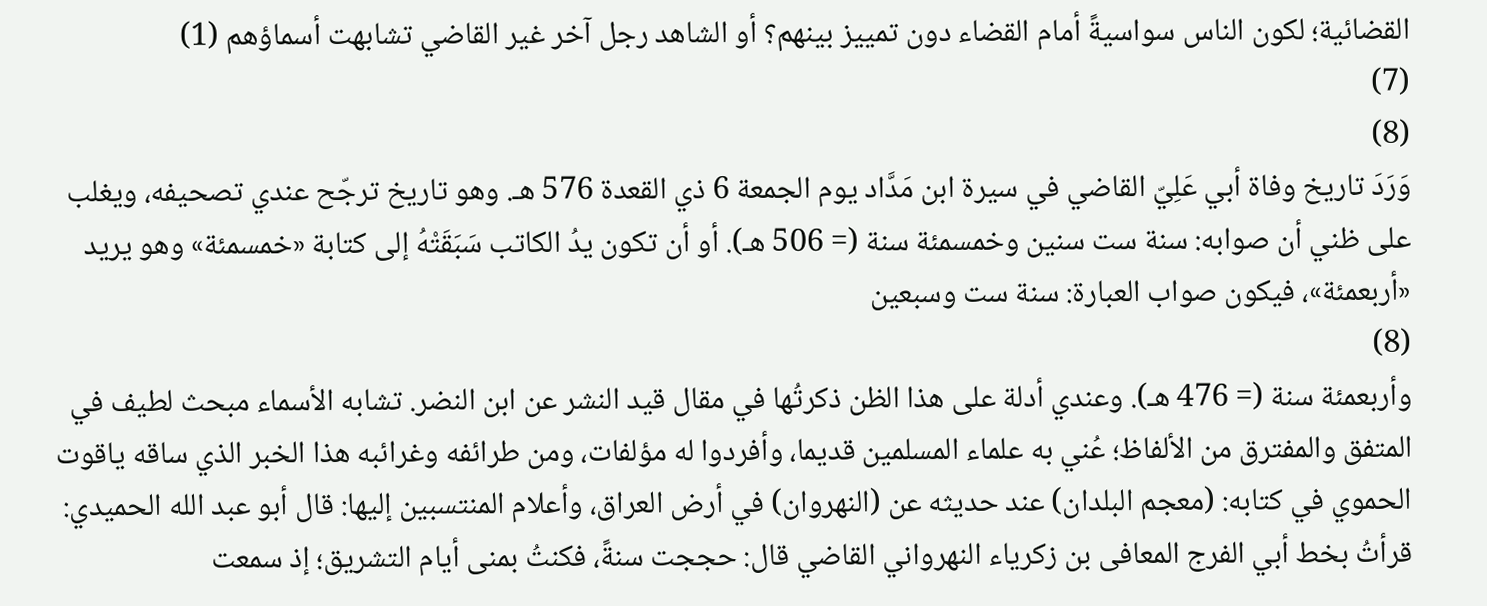القضائية؛ لكون الناس سواسيةً أمام القضاء دون تمييز بينهم؟ أو الشاهد رجل آخر غير القاضي تشابهت أسماؤهم (1)
(7)
(8)
وَرَدَ تاريخ وفاة أبي عَلِيّ القاضي في سيرة ابن مَدَّاد يوم الجمعة 6 ذي القعدة 576 هـ. وهو تاريخ ترجّح عندي تصحيفه، ويغلب على ظني أن صوابه: سنة ست سنين وخمسمئة سنة (= 506 هـ). أو أن تكون يدُ الكاتب سَبَقَتْهُ إلى كتابة «خمسمئة» وهو يريد «أربعمئة»، فيكون صواب العبارة: سنة ست وسبعين
(8)
وأربعمئة سنة (= 476 هـ). وعندي أدلة على هذا الظن ذكرتُها في مقال قيد النشر عن ابن النضر. تشابه الأسماء مبحث لطيف في المتفق والمفترق من الألفاظ؛ عُني به علماء المسلمين قديما، وأفردوا له مؤلفات، ومن طرائفه وغرائبه هذا الخبر الذي ساقه ياقوت الحموي في كتابه: (معجم البلدان) عند حديثه عن (النهروان) في أرض العراق، وأعلام المنتسبين إليها: قال أبو عبد الله الحميدي: قرأتُ بخط أبي الفرج المعافى بن زكرياء النهرواني القاضي قال: حججت سنةً، فكنتُ بمنى أيام التشريق؛ إذ سمعت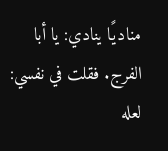مناديًا ينادي: يا أبا الفرج. فقلت في نفسي: لعله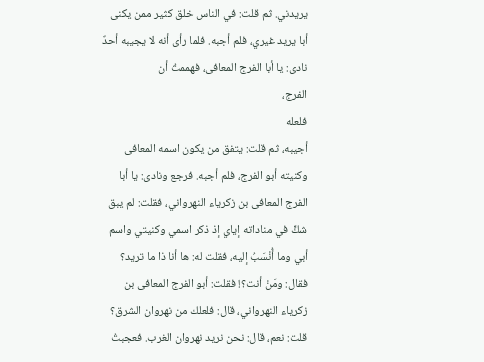يريدني. ثم قلت: في الناس خلق كثير ممن يكنى أبا يريد غيري، فلم أجبه. فلما رأى أنه لا يجيبه أحدٌ نادى: يا أبا الفرج المعافى، فهممتُ أن
الفرج،
فلعله
أجيبه، ثم قلت: يتفق من يكون اسمه المعافى وكنيته أبو الفرج، فلم أجبه. فرجع ونادى: يا أبا الفرج المعافى بن زكرياء النهرواني، فقلت: لم يبق شكٍّ في مناداته إياي إذ ذكر اسمي وكنيتي واسم أبي وما أُنْسَبُ إليه، فقلت له: ها أنا ذا ما تريد؟ فقال: ومَنْ أنت؟! فقلت: أبو الفرج المعافى بن زكرياء النهرواني، قال: فلعلك من نهروان الشرق؟ قلت: نعم، قال: نحن نريد نهروان الغرب. فعجبتُ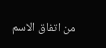من اتفاق الاسم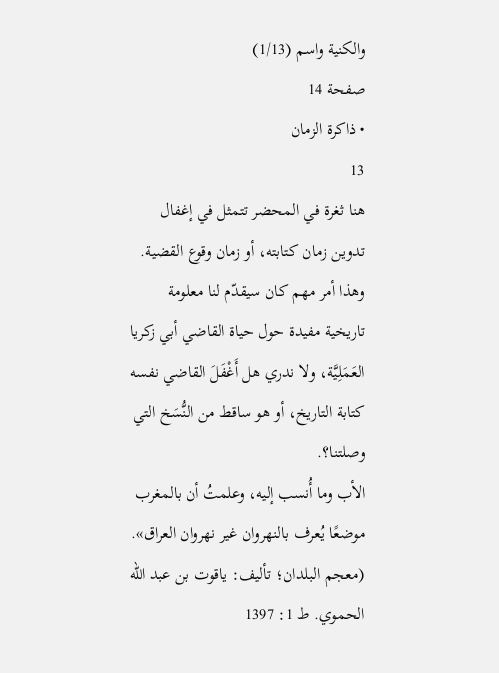والكنية واسم (1/13)
صفحة 14
• ذاكرة الزمان
13
هنا ثغرة في المحضر تتمثل في إغفال تدوين زمان كتابته، أو زمان وقوع القضية. وهذا أمر مهم كان سيقدّم لنا معلومة تاريخية مفيدة حول حياة القاضي أبي زكريا العَمَلِيَّة، ولا ندري هل أَغْفَلَ القاضي نفسه كتابة التاريخ، أو هو ساقط من النُّسَخ التي وصلتنا؟.
الأب وما أُنسب إليه، وعلمتُ أن بالمغرب موضعًا يُعرف بالنهروان غير نهروان العراق». (معجم البلدان؛ تأليف: ياقوت بن عبد الله الحموي. ط 1: 1397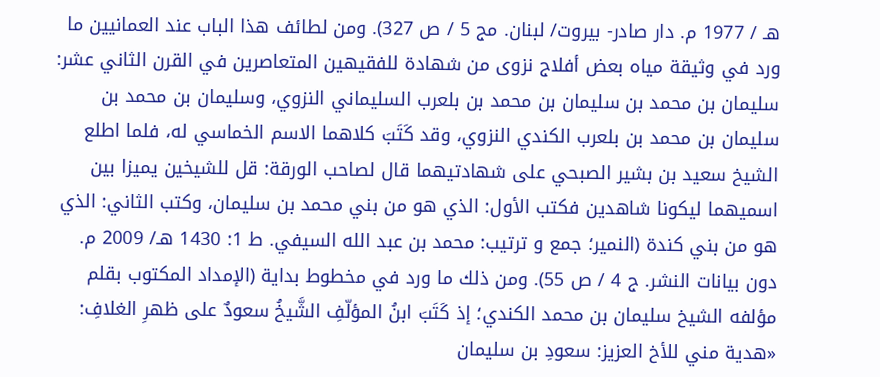هـ / 1977 م. دار صادر- بيروت/ لبنان. مج 5 / ص 327). ومن لطائف هذا الباب عند العمانيين ما ورد في وثيقة مياه بعض أفلاج نزوى من شهادة للفقيهين المتعاصرين في القرن الثاني عشر: سليمان بن محمد بن سليمان بن محمد بن بلعرب السليماني النزوي، وسليمان بن محمد بن سليمان بن محمد بن بلعرب الكندي النزوي، وقد كَتَبَ كلاهما الاسم الخماسي له، فلما اطلع الشيخ سعيد بن بشير الصبحي على شهادتيهما قال لصاحب الورقة: قل للشيخين يميزا بين اسميهما ليكونا شاهدين فكتب الأول: الذي هو من بني محمد بن سليمان، وكتب الثاني: الذي هو من بني كندة (النمير؛ جمع و ترتيب: محمد بن عبد الله السيفي. ط 1: 1430 هـ/ 2009 م. دون بيانات النشر. ج 4 / ص 55). ومن ذلك ما ورد في مخطوط بداية (الإمداد المكتوب بقلم مؤلفه الشيخ سليمان بن محمد الكندي؛ إذ كَتَبَ ابنُ المؤلّفِ الشَّيخُ سعودٌ على ظهرِ الغلافِ: «هدية مني للأخ العزيز: سعودِ بن سليمان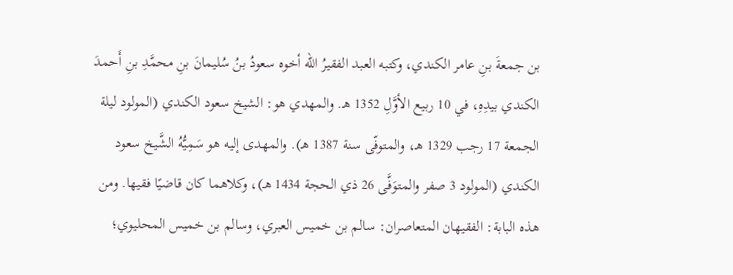بن جمعةَ بنِ عامر الكندي، وكتبه العبد الفقيرُ الله أخوه سعودُ بنُ سُليمانَ بنِ محمَّدِ بنِ أَحمدَ الكندي بيدِهِ، في 10 ربيع الأوَّلِ 1352 هـ. والمهدي هو: الشيخ سعود الكندي (المولود ليلة الجمعة 17 رجب 1329 هـ، والمتوفّى سنة 1387 هـ). والمهدى إليه هو سَمِيُّهُ الشَّيخ سعود الكندي (المولود 3 صفر والمتوَفَّى 26 ذي الحجة 1434 هـ)، وكلاهما كان قاضيًا فقيها. ومن هذه البابة: الفقيهان المتعاصران: سالم بن خميس العبري، وسالم بن خميس المحليوي؛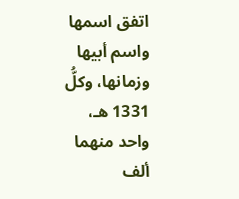اتفق اسمها واسم أبيها وزمانها، وكلُّ
1331 هـ،
واحد منهما ألف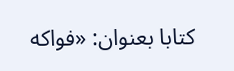كتابا بعنوان: «فواكه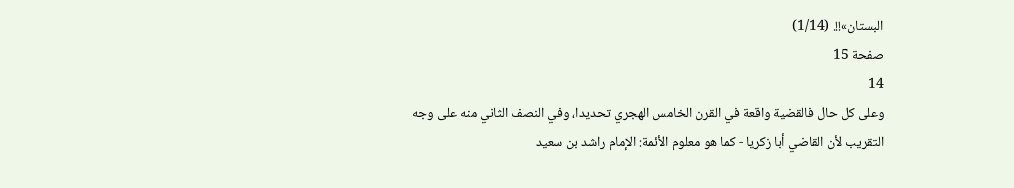البستان»!!. (1/14)
صفحة 15
14
وعلى كل حال فالقضية واقعة في القرن الخامس الهجري تحديدا، وفي النصف الثاني منه على وجه التقريب لأن القاضي أبا زكريا - كما هو معلوم الأئمة: الإمام راشد بن سعيد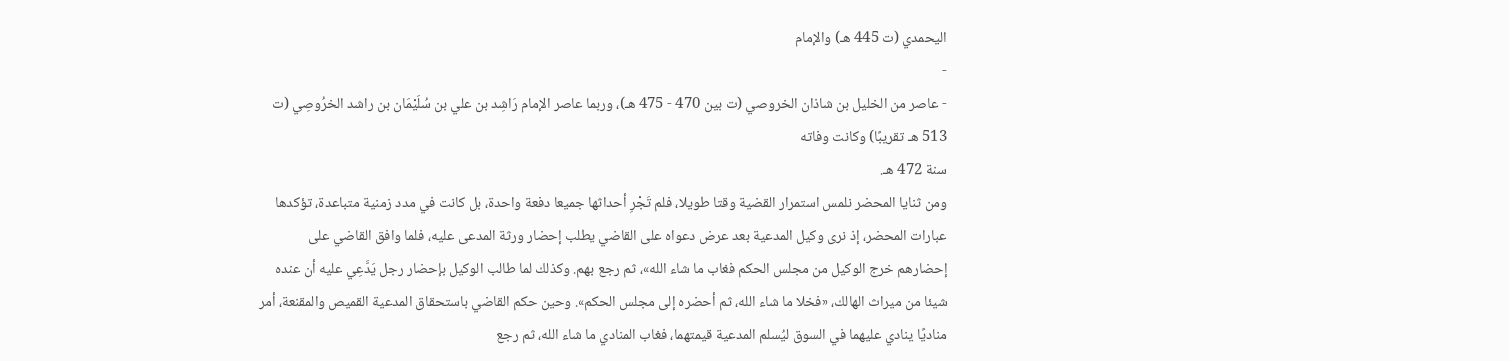اليحمدي (ت 445 هـ) والإمام
-
- عاصر من الخليل بن شاذان الخروصي (ت بين 470 - 475 هـ)، وربما عاصر الإمام رَاشِد بن علي بن سُلَيْمَان بن راشد الخرُوصِي (ت 513 هـ تقريبًا) وكانت وفاته
سنة 472 هـ.
ومن ثنايا المحضر نلمس استمرار القضية وقتا طويلا، فلم تَجْرِ أحداثها جميعا دفعة واحدة، بل كانت في مدد زمنية متباعدة، تؤكدها عبارات المحضر، إذ نرى وكيل المدعية بعد عرض دعواه على القاضي يطلب إحضار ورثة المدعى عليه، فلما وافق القاضي على إحضارهم خرج الوكيل من مجلس الحكم فغاب ما شاء الله»، ثم رجع بهم. وكذلك لما طالب الوكيل بإحضار رجل يَدَّعِي عليه أن عنده شيئا من ميراث الهالك، «فخلا ما شاء الله، ثم أحضره إلى مجلس الحكم». وحين حكم القاضي باستحقاق المدعية القميص والمقنعة، أمر مناديًا ينادي عليهما في السوق ليُسلم المدعية قيمتهما، فغاب المنادي ما شاء الله، ثم رجع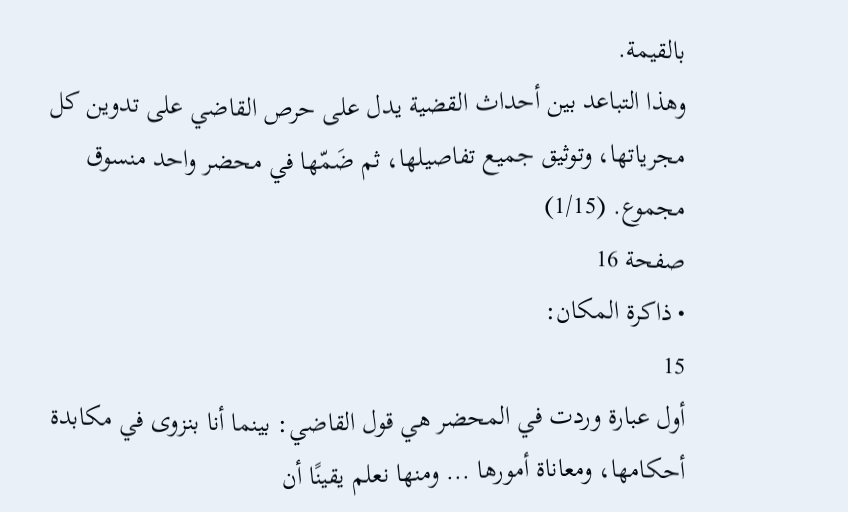بالقيمة.
وهذا التباعد بين أحداث القضية يدل على حرص القاضي على تدوين كل مجرياتها، وتوثيق جميع تفاصيلها، ثم ضَمّها في محضر واحد منسوق
مجموع. (1/15)
صفحة 16
• ذاكرة المكان:
15
أول عبارة وردت في المحضر هي قول القاضي: بينما أنا بنزوى في مكابدة أحكامها، ومعاناة أمورها ... ومنها نعلم يقينًا أن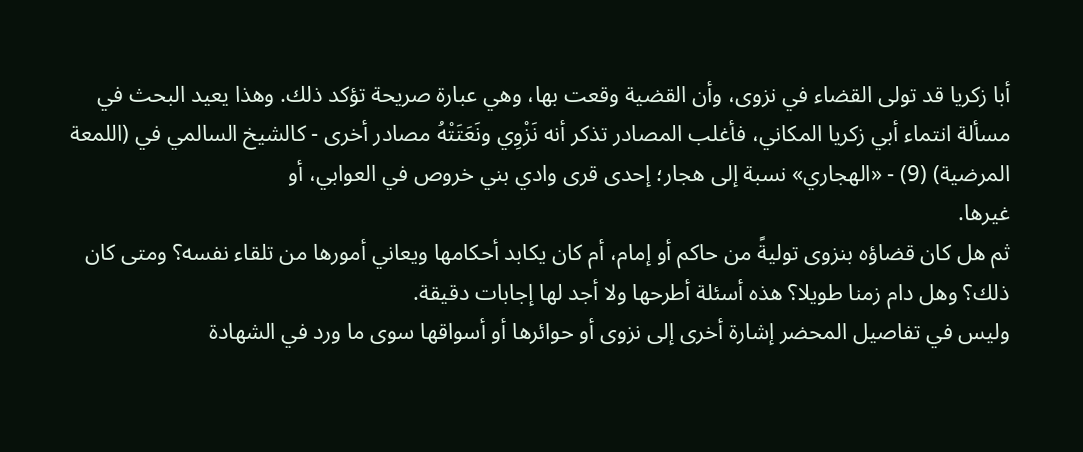أبا زكريا قد تولى القضاء في نزوى، وأن القضية وقعت بها، وهي عبارة صريحة تؤكد ذلك. وهذا يعيد البحث في مسألة انتماء أبي زكريا المكاني، فأغلب المصادر تذكر أنه نَزْوِي ونَعَتَتْهُ مصادر أخرى - كالشيخ السالمي في (اللمعة المرضية) (9) - «الهجاري» نسبة إلى هجار؛ إحدى قرى وادي بني خروص في العوابي، أو
غيرها.
ثم هل كان قضاؤه بنزوى توليةً من حاكم أو إمام، أم كان يكابد أحكامها ويعاني أمورها من تلقاء نفسه؟ ومتى كان ذلك؟ وهل دام زمنا طويلا؟ هذه أسئلة أطرحها ولا أجد لها إجابات دقيقة.
وليس في تفاصيل المحضر إشارة أخرى إلى نزوى أو حوائرها أو أسواقها سوى ما ورد في الشهادة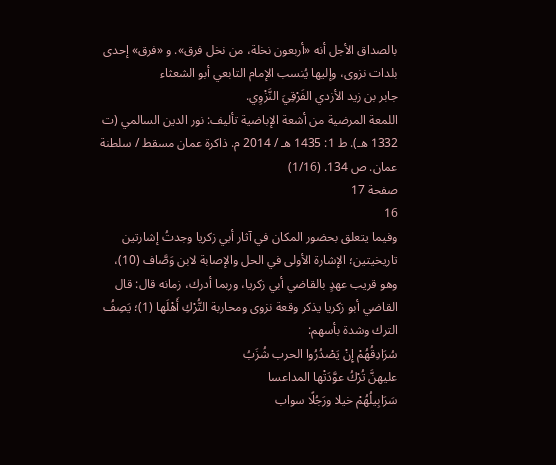بالصداق الأجل أنه «أربعون نخلة، من نخل فرق». و «فرق» إحدى بلدات نزوى، وإليها يُنسب الإمام التابعي أبو الشعثاء
جابر بن زيد الأزدي الفَرْقِيَ النَّزْوِي.
اللمعة المرضية من أشعة الإباضية تأليف: نور الدين السالمي (ت 1332 هـ). ط 1: 1435 هـ / 2014 م. ذاكرة عمان مسقط / سلطنة عمان. ص 134. (1/16)
صفحة 17
16
وفيما يتعلق بحضور المكان في آثار أبي زكريا وجدتُ إشارتين تاريخيتين؛ الإشارة الأولى في الحل والإصابة لابن وَصَّاف (10)، وهو قريب عهدٍ بالقاضي أبي زكريا، وربما أدرك، زمانه قال: قال القاضي أبو زكريا يذكر وقعة نزوى ومحاربة التُّرْكِ أَهْلَها (1)؛ يَصِفُ الترك وشدة بأسهم:
سُرَادِقُهُمْ إِنْ يَصْدُرُوا الحرب شُزَبُ
عليهنَّ تُرْكُ عوَّدَتْها المداعسا
سَرَابِيلُهُمْ خيلا ورَجُلًا سواب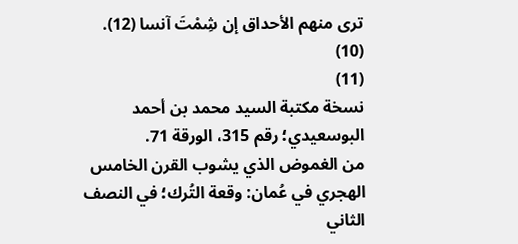ترى منهم الأحداق إن شِمْتَ آنسا (12).
(10)
(11)
نسخة مكتبة السيد محمد بن أحمد البوسعيدي؛ رقم 315، الورقة 71.
من الغموض الذي يشوب القرن الخامس الهجري في عُمان: وقعة التُرك؛ في النصف الثاني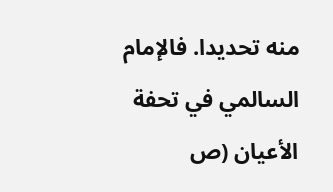منه تحديدا. فالإمام السالمي في تحفة الأعيان (ص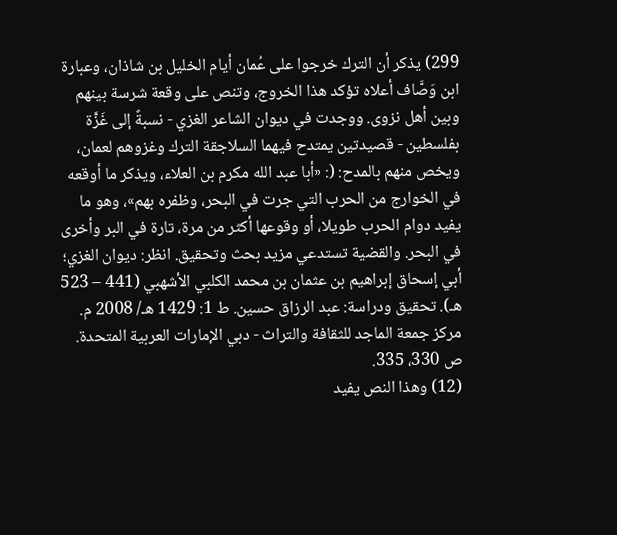299) يذكر أن الترك خرجوا على عُمان أيام الخليل بن شاذان، وعبارة ابن وَصَّاف أعلاه تؤكد هذا الخروج، وتنص على وقعة شرسة بينهم وبين أهل نزوى. ووجدت في ديوان الشاعر الغزي - نسبةً إلى غَزَّة بفلسطين - قصيدتين يمتدح فيهما السلاجقة الترك وغزوهم لعمان، ويخص منهم بالمدح: (: «أبا عبد الله مكرم بن العلاء، ويذكر ما أوقعه في الخوارج من الحرب التي جرت في البحر، وظفره بهم»، وهو ما يفيد دوام الحرب طويلا، أو وقوعها أكثر من مرة، تارة في البر وأخرى في البحر. والقضية تستدعي مزيد بحث وتحقيق. انظر: ديوان الغزي؛ أبي إسحاق إبراهيم بن عثمان بن محمد الكلبي الأشهبي (441 – 523 هـ). تحقيق ودراسة: عبد الرزاق حسين. ط 1: 1429 هـ/ 2008 م. مركز جمعة الماجد للثقافة والتراث - دبي الإمارات العربية المتحدة. ص 330، 335.
(12) وهذا النص يفيد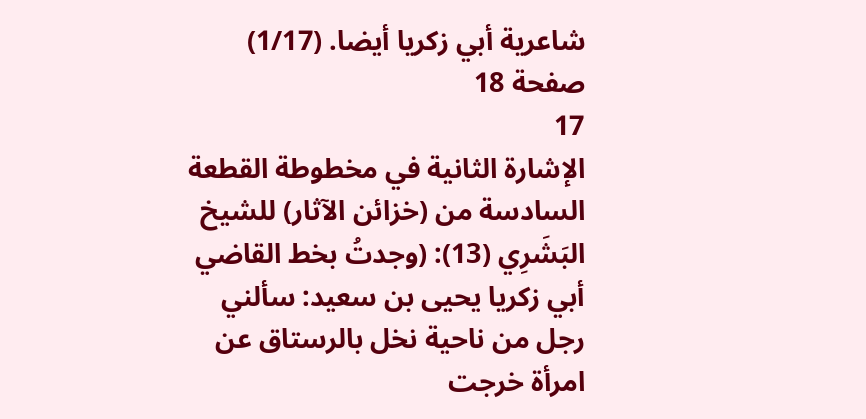شاعرية أبي زكريا أيضا. (1/17)
صفحة 18
17
الإشارة الثانية في مخطوطة القطعة السادسة من (خزائن الآثار) للشيخ البَشَرِي (13): (وجدتُ بخط القاضي أبي زكريا يحيى بن سعيد: سألني رجل من ناحية نخل بالرستاق عن امرأة خرجت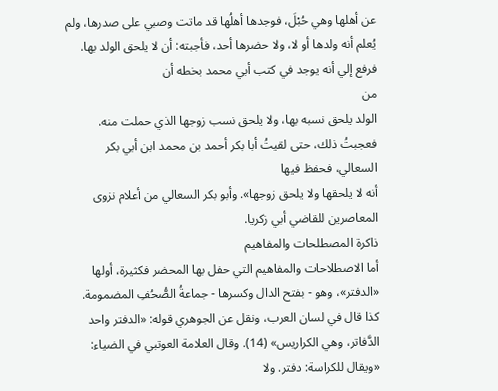عن أهلها وهي حُبْلَ، فوجدها أهلُها قد ماتت وصبي على صدرها، ولم يُعلم أنه ولدها أو لا، ولا حضرها أحد، فأجبته: أن لا يلحق الولد بها. فرفع إلي أنه يوجد في كتب أبي محمد بخطه أن
من
الولد يلحق نسبه بها، ولا يلحق نسب زوجها الذي حملت منه. فعجبتُ ذلك، حتى لقيتُ أبا بكر أحمد بن محمد ابن أبي بكر السعالي، فحفظ فيها
أنه لا يلحقها ولا يلحق زوجها». وأبو بكر السعالي من أعلام نزوى
المعاصرين للقاضي أبي زكريا.
ذاكرة المصطلحات والمفاهيم
أما الاصطلاحات والمفاهيم التي حفل بها المحضر فكثيرة، أولها «الدفتر»، وهو - بفتح الدال وكسرها - جماعةُ الصُّحُفِ المضمومة. كذا قال في لسان العرب، ونقل عن الجوهري قوله: «الدفتر واحد الدَّفاتر، وهي الكراريس» (14). وقال العلامة العوتبي في الضياء: «ويقال للكراسة: دفتر. ولا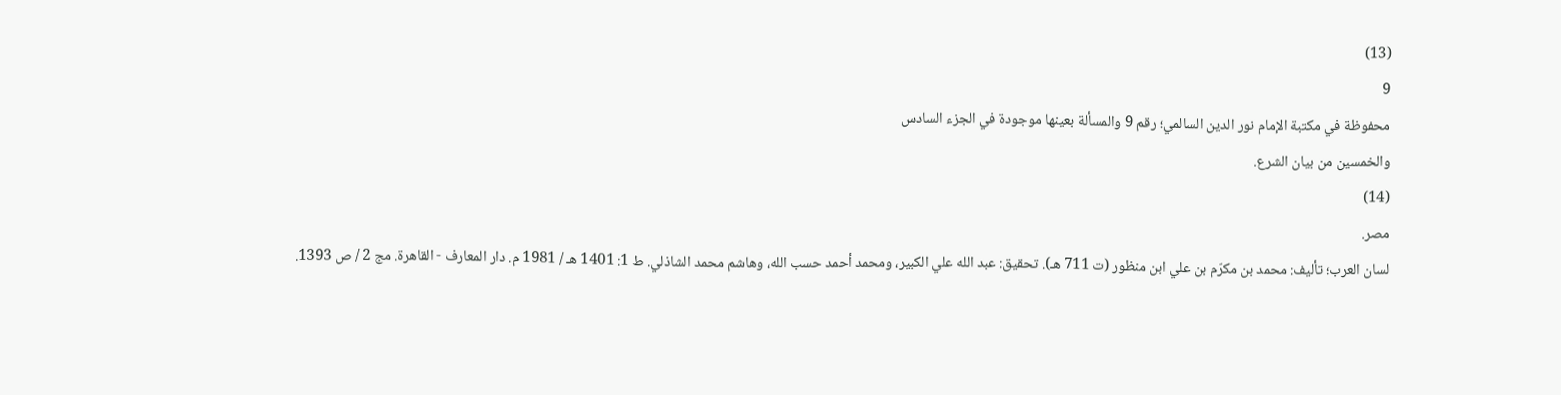(13)
9
محفوظة في مكتبة الإمام نور الدين السالمي؛ رقم 9 والمسألة بعينها موجودة في الجزء السادس
والخمسين من بيان الشرع.
(14)
مصر.
لسان العرب؛ تأليف: محمد بن مكرّم بن علي ابن منظور (ت 711 هـ). تحقيق: عبد الله علي الكبير، ومحمد أحمد حسب الله، وهاشم محمد الشاذلي. ط 1: 1401 هـ / 1981 م. دار المعارف - القاهرة. مج 2 / ص 1393.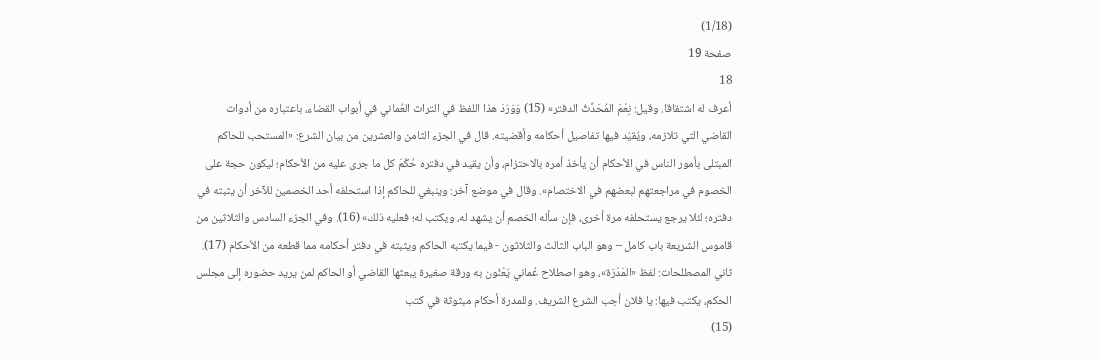(1/18)
صفحة 19
18
أعرف له اشتقاقا. وقيل: نِعْمَ المُحَدِّثُ الدفتر» (15) وَوَرَدَ هذا اللفظ في التراث العُماني في أبواب القضاء، باعتباره من أدوات القاضي التي تلازمه، ويُقيّد فيها تفاصيل أحكامه وأقضيته. قال في الجزء الثامن والعشرين من بيان الشرع: «المستحب للحاكم المبتلى بأمور الناس في الأحكام أن يأخذ أمره بالاحتزام، وأن يقيد في دفتره حُكْمَ كل ما جرى عليه من الأحكام؛ ليكون حجة على الخصوم في مراجعتهم لبعضهم في الاختصام». وقال في موضع آخر: وينبغي للحاكم إذا استحلفه أحد الخصمين للآخر أن يثبته في دفتره؛ لئلا يرجع يستحلفه مرة أخرى، فإن سأله الخصم أن يشهد له، ويكتب له؛ فعليه ذلك» (16). وفي الجزء السادس والثلاثين من قاموس الشريعة باب كامل – وهو الباب الثالث والثلاثون - فيما يكتبه الحاكم ويثبته في دفتر أحكامه مما قطعه من الأحكام (17).
ثاني المصطلحات: لفظ «المَدْرَة»، وهو اصطلاح عُماني يَعْنُون به ورقة صغيرة يبعثها القاضي أو الحاكم لمن يريد حضوره إلى مجلس الحكم، يكتب فيها: يا فلان أجب الشرع الشريف. وللمدرة أحكام مبثوثة في كتب
(15)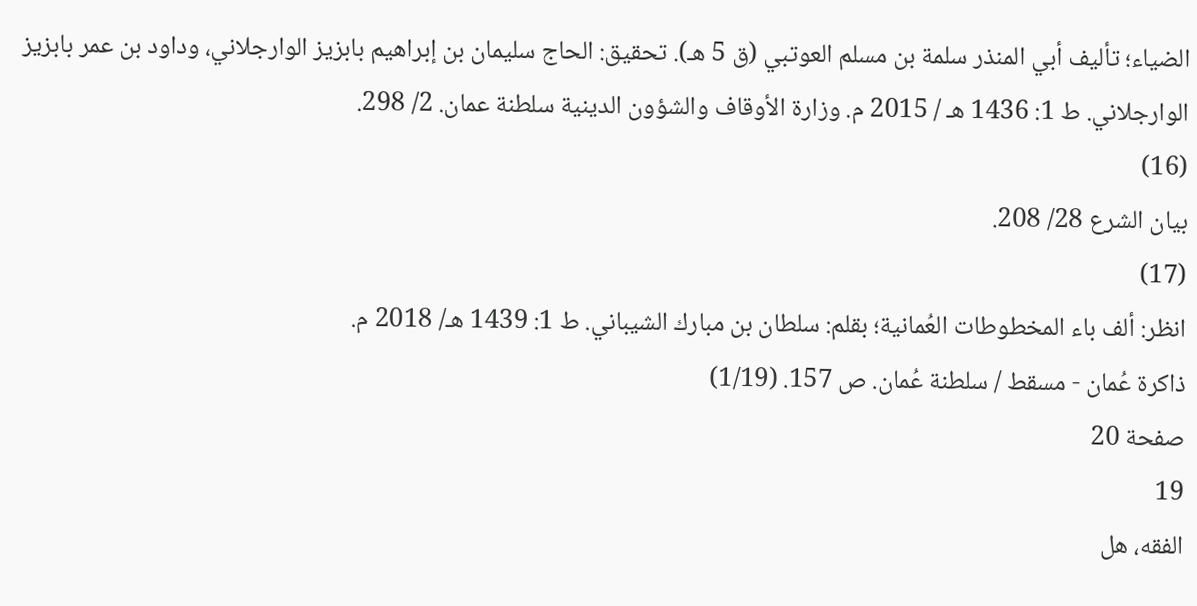الضياء؛ تأليف أبي المنذر سلمة بن مسلم العوتبي (ق 5 هـ). تحقيق: الحاج سليمان بن إبراهيم بابزيز الوارجلاني، وداود بن عمر بابزيز الوارجلاني. ط 1: 1436 هـ / 2015 م. وزارة الأوقاف والشؤون الدينية سلطنة عمان. 2/ 298.
(16)
بيان الشرع 28/ 208.
(17)
انظر: ألف باء المخطوطات العُمانية؛ بقلم: سلطان بن مبارك الشيباني. ط 1: 1439 هـ/ 2018 م.
ذاكرة عُمان - مسقط / سلطنة عُمان. ص 157. (1/19)
صفحة 20
19
الفقه، هل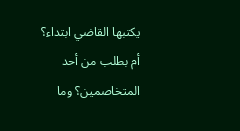يكتبها القاضي ابتداء؟ أم بطلب من أحد المتخاصمين؟ وما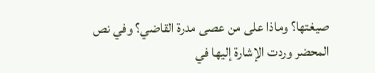صيغتها؟ وماذا على من عصى مدرة القاضي؟ وفي نص المحضر وردت الإشارة إليها في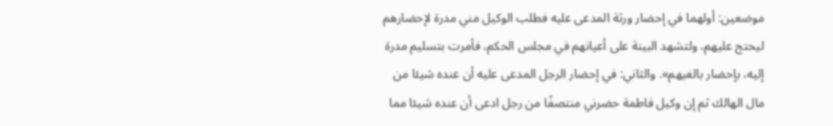موضعين: أولهما في إحضار ورثة المدعى عليه فطلب الوكيل مني مدرة لإحضارهم ليحتج عليهم، ولتشهد البينة على أعيانهم في مجلس الحكم، فأمرت بتسليم مدرة إليه، بإحضار بالغيهم». والثاني: في إحضار الرجل المدعى عليه أن عنده شيئا من مال الهالك ثم إن وكيل فاطمة حضرني منتصفًا من رجل ادعى أن عنده شيئا مما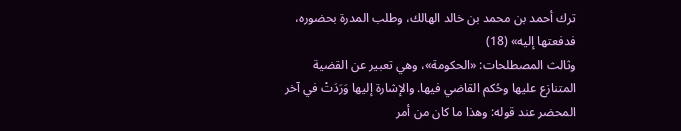ترك أحمد بن محمد بن خالد الهالك، وطلب المدرة بحضوره، فدفعتها إليه» (18)
وثالث المصطلحات: «الحكومة»، وهي تعبير عن القضية المتنازع عليها وحُكم القاضي فيها. والإشارة إليها وَرَدَتْ في آخر المحضر عند قوله: وهذا ما كان من أمر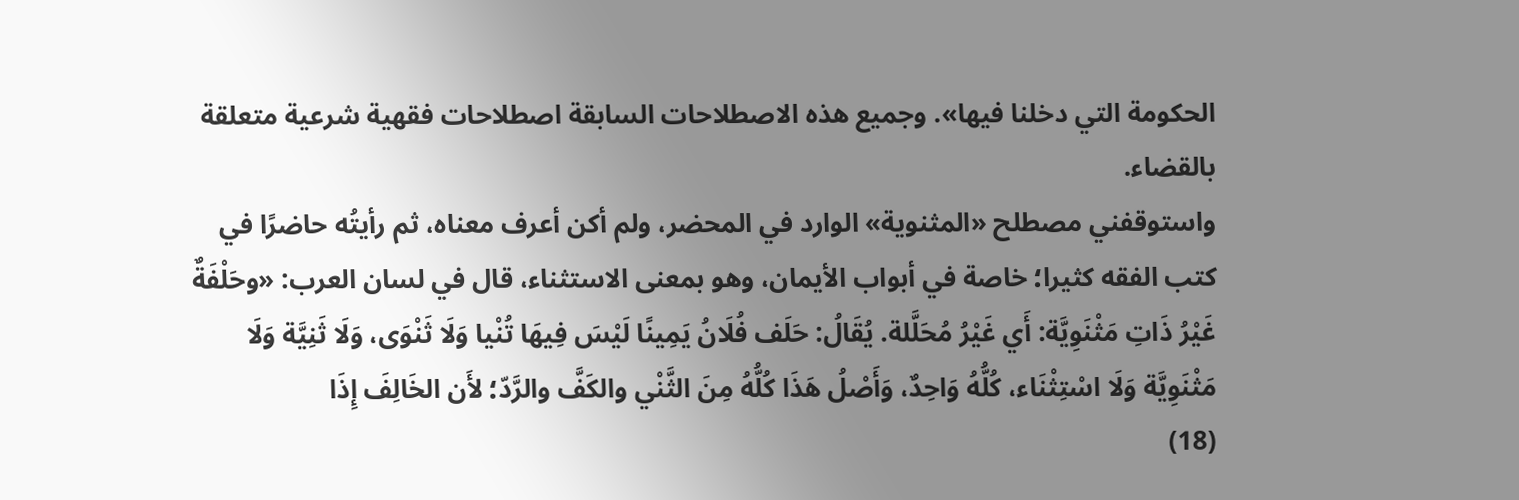الحكومة التي دخلنا فيها». وجميع هذه الاصطلاحات السابقة اصطلاحات فقهية شرعية متعلقة بالقضاء.
واستوقفني مصطلح «المثنوية» الوارد في المحضر، ولم أكن أعرف معناه، ثم رأيتُه حاضرًا في كتب الفقه كثيرا؛ خاصة في أبواب الأيمان، وهو بمعنى الاستثناء، قال في لسان العرب: «وحَلْفَةٌ غَيْرُ ذَاتِ مَثْنَوِيَّة: أَي غَيْرُ مُحَلَّلة. يُقَالُ: حَلَف فُلَانُ يَمِينًا لَيْسَ فِيهَا تُنْيا وَلَا ثَنْوَى، وَلَا ثَنِيَّة وَلَا مَثْنَوِيَّة وَلَا اسْتِثْنَاء، كُلُّهُ وَاحِدٌ، وَأَصْلُ هَذَا كُلُّهُ مِنَ الثَّنْي والكَفَّ والرَّدّ؛ لأَن الخَالِفَ إِذَا
(18)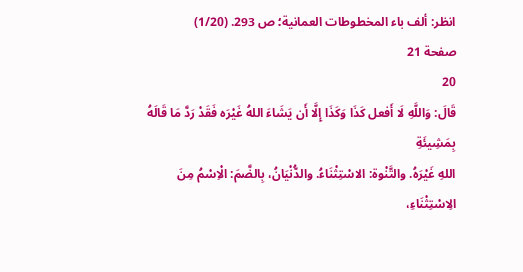انظر: ألف باء المخطوطات العمانية؛ ص 293. (1/20)
صفحة 21
20
قَالَ: وَاللَّهِ لَا أَفعل كَذَا وَكَذَا إِلَّا أَن يَشَاءَ اللهُ غَيْرَه فَقَدْ رَدَّ مَا قَالَهُ بِمَشِيئَةِ
اللهِ غَيْرَهُ. والتَّنْوة: الاسْتِثْنَاءُ. والدُّنْيَانُ، بِالضَّمَ: الْاِسْمُ مِنَ الِاسْتِثْنَاءِ،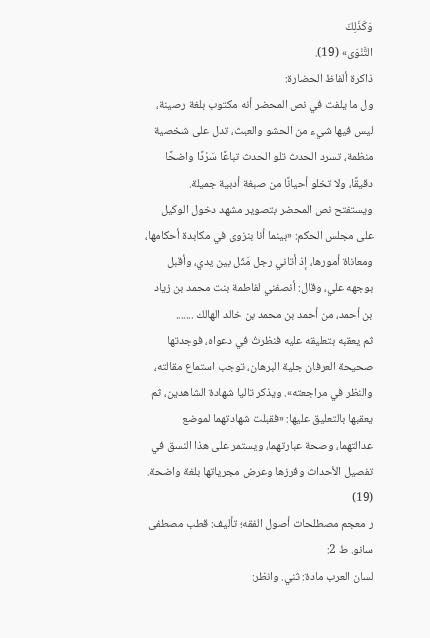وَكَذَلِكَ
التَّنْوَى» (19).
ذاكرة ألفاظ الحضارة:
ول ما يلفت في نص المحضر أنه مكتوب بلغة رصينة، ليس فيها شيء من الحشو والعبث، تدل على شخصية منظمة، تسرد الحدث تلو الحدث تباعًا سَرْدًا واضحًا دقيقًا، ولا تخلو أحيانًا من صبغة أدبية جميلة.
ويستفتح نص المحضر بتصوير مشهد دخول الوكيل على مجلس الحكم: «بينما أنا بنزوى في مكابدة أحكامها، ومعاناة أمورها، إذ أتاني رجل مَثَل بين يدي، وأقبل بوجهه علي، وقال: أنصفني لفاطمة بنت محمد بن زياد بن أحمد، من أحمد بن محمد بن خالد الهالك .......
ثم يعقبه بتعليقه عليه فنظرتُ في دعواه، فوجدتها صحيحة العرفان جلية البرهان، توجب استماع مقالته، والنظر في مراجعته». ويذكر تاليا شهادة الشاهدين، ثم يعقبها بالتعليق عليها: «فقبلت شهادتهما لموضع عدالتهما، وصحة عبارتهما، ويستمر على هذا النسق في تفصيل الأحداث وفرزها وعرض مجرياتها بلغة واضحة.
(19)
ر معجم مصطلحات أصول الفقه؛ تأليف: قطب مصطفى سانو. ط 2:
لسان العرب مادة: ثني. وانظر: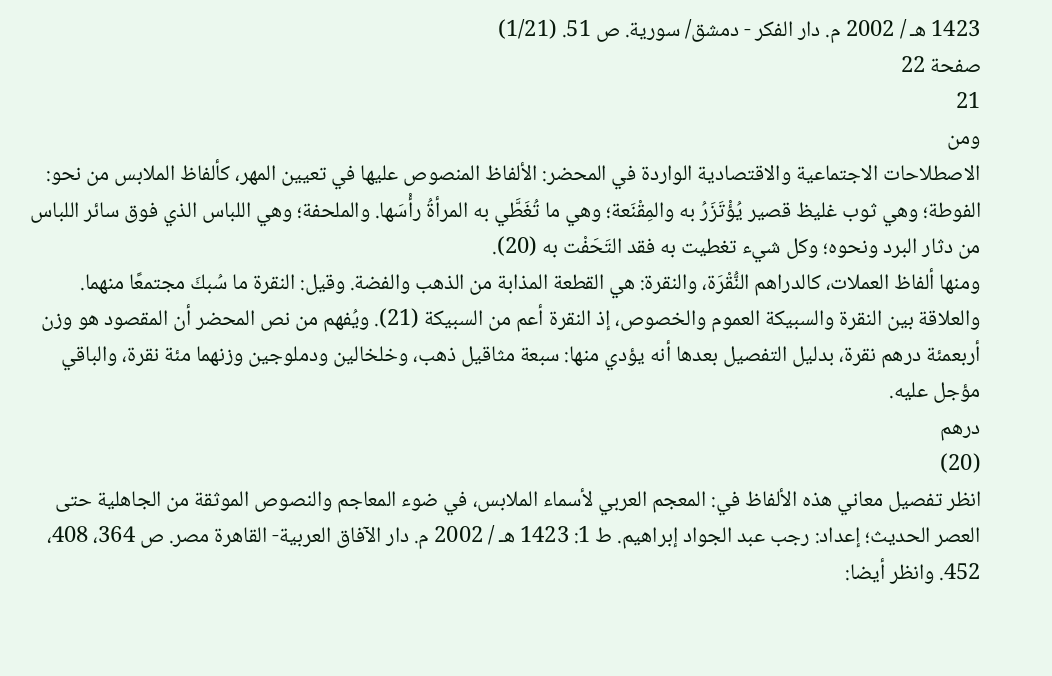1423 هـ / 2002 م. دار الفكر - دمشق/ سورية. ص 51. (1/21)
صفحة 22
21
ومن
الاصطلاحات الاجتماعية والاقتصادية الواردة في المحضر: الألفاظ المنصوص عليها في تعيين المهر، كألفاظ الملابس من نحو: الفوطة؛ وهي ثوب غليظ قصير يُؤْتَزَرُ به والمِقْنَعة؛ وهي ما تُغَطَّي به المرأةُ رأْسَها. والملحفة؛ وهي اللباس الذي فوق سائر اللباس من دثار البرد ونحوه؛ وكل شيء تغطيت به فقد التَحَفْت به (20).
ومنها ألفاظ العملات، كالدراهم النُّقْرَة، والنقرة: هي القطعة المذابة من الذهب والفضة. وقيل: النقرة ما سُبكَ مجتمعًا منهما. والعلاقة بين النقرة والسبيكة العموم والخصوص، إذ النقرة أعم من السبيكة (21). ويُفهم من نص المحضر أن المقصود هو وزن أربعمئة درهم نقرة، بدليل التفصيل بعدها أنه يؤدي منها: سبعة مثاقيل ذهب، وخلخالين ودملوجين وزنهما مئة نقرة، والباقي مؤجل عليه.
درهم
(20)
انظر تفصيل معاني هذه الألفاظ في: المعجم العربي لأسماء الملابس، في ضوء المعاجم والنصوص الموثقة من الجاهلية حتى العصر الحديث؛ إعداد: رجب عبد الجواد إبراهيم. ط 1: 1423 هـ / 2002 م. دار الآفاق العربية- القاهرة مصر. ص 364، 408، 452. وانظر أيضا: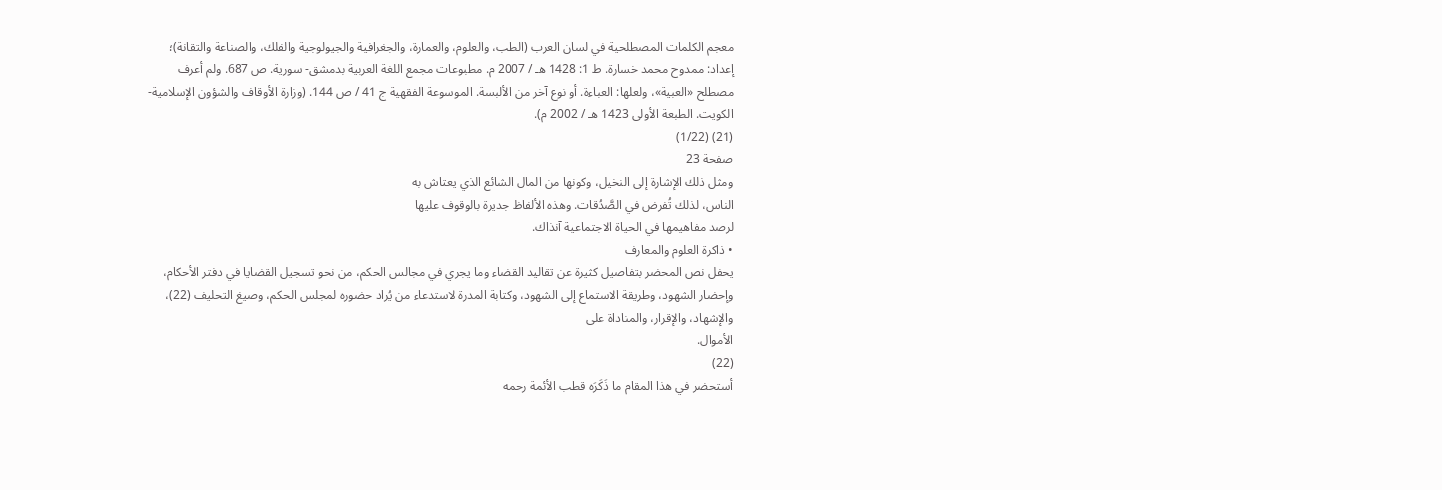معجم الكلمات المصطلحية في لسان العرب (الطب، والعلوم، والعمارة، والجغرافية والجيولوجية والفلك، والصناعة والتقانة)؛ إعداد: ممدوح محمد خسارة. ط 1: 1428 هـ / 2007 م. مطبوعات مجمع اللغة العربية بدمشق- سورية. ص 687. ولم أعرف مصطلح «العبية»، ولعلها: العباءة. أو نوع آخر من الألبسة. الموسوعة الفقهية ج 41 / ص 144. (وزارة الأوقاف والشؤون الإسلامية- الكويت. الطبعة الأولى 1423 هـ / 2002 م).
(21) (1/22)
صفحة 23
ومثل ذلك الإشارة إلى النخيل، وكونها من المال الشائع الذي يعتاش به
الناس، لذلك تُفرض في الصَّدُقات. وهذه الألفاظ جديرة بالوقوف عليها
لرصد مفاهيمها في الحياة الاجتماعية آنذاك.
• ذاكرة العلوم والمعارف
يحفل نص المحضر بتفاصيل كثيرة عن تقاليد القضاء وما يجري في مجالس الحكم، من نحو تسجيل القضايا في دفتر الأحكام، وإحضار الشهود، وطريقة الاستماع إلى الشهود، وكتابة المدرة لاستدعاء من يُراد حضوره لمجلس الحكم، وصيغ التحليف (22)، والإشهاد، والإقرار، والمناداة على
الأموال.
(22)
أستحضر في هذا المقام ما ذَكَرَه قطب الأئمة رحمه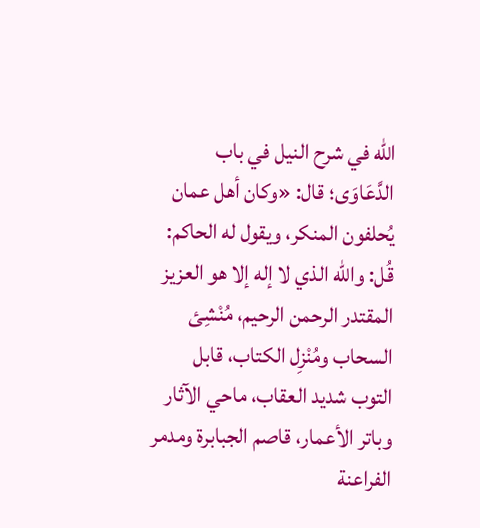الله في شرح النيل في باب الدَّعَاوَى؛ قال: «وكان أهل عمان يُحلفون المنكر، ويقول له الحاكم: قُل: والله الذي لا إله إلا هو العزيز المقتدر الرحمن الرحيم، مُنْشِئ السحاب ومُنْزِل الكتاب، قابل التوب شديد العقاب، ماحي الآثار وباتر الأعمار، قاصم الجبابرة ومدمر الفراعنة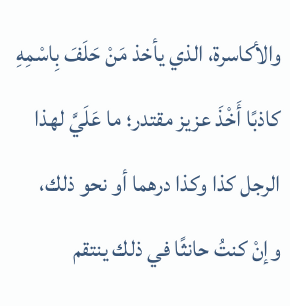والأكاسرة، الذي يأخذ مَنْ حَلَفَ بِاسْمِهِ كاذبًا أَخْذَ عزيز مقتدر؛ ما عَلَيَّ لهذا الرجل كذا وكذا درهما أو نحو ذلك، وإنْ كنتُ حانثًا في ذلك ينتقم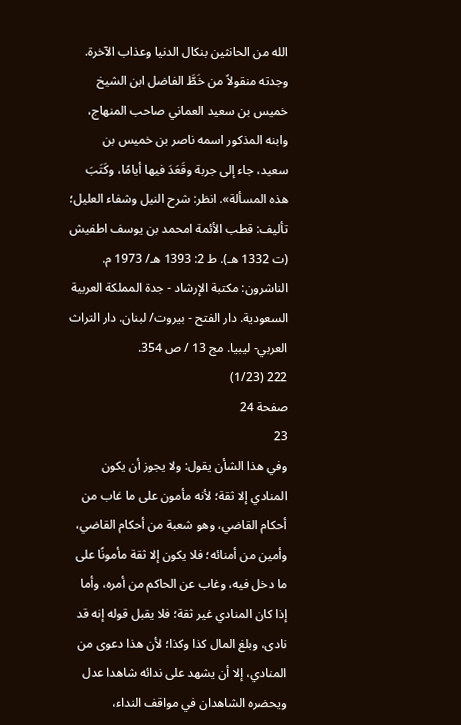الله من الحانثين بنكال الدنيا وعذاب الآخرة. وجدته منقولاً من خَطَّ الفاضل ابن الشيخ خميس بن سعيد العماني صاحب المنهاج، وابنه المذكور اسمه ناصر بن خميس بن سعيد، جاء إلى جربة وقَعَدَ فيها أيامًا، وكَتَبَ هذه المسألة». انظر: شرح النيل وشفاء العليل؛ تأليف: قطب الأئمة امحمد بن يوسف اطفيش (ت 1332 هـ). ط 2: 1393 هـ/ 1973 م. الناشرون: مكتبة الإرشاد - جدة المملكة العربية السعودية. دار الفتح - بيروت/ لبنان. دار التراث العربي- ليبيا. مج 13 / ص 354.
222 (1/23)
صفحة 24
23
وفي هذا الشأن يقول: ولا يجوز أن يكون المنادي إلا ثقة؛ لأنه مأمون على ما غاب من أحكام القاضي، وهو شعبة من أحكام القاضي، وأمين من أمنائه؛ فلا يكون إلا ثقة مأمونًا على ما دخل فيه، وغاب عن الحاكم من أمره، وأما إذا كان المنادي غير ثقة؛ فلا يقبل قوله إنه قد نادى، وبلغ المال كذا وكذا؛ لأن هذا دعوى من المنادي، إلا أن يشهد على ندائه شاهدا عدل ويحضره الشاهدان في مواقف النداء،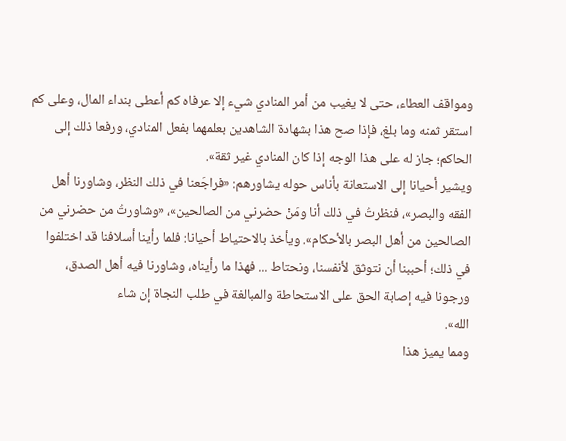ومواقف العطاء، حتى لا يغيب من أمر المنادي شيء إلا عرفاه كم أعطى بنداء المال، وعلى كم استقر ثمنه وما بلغ، فإذا صح هذا بشهادة الشاهدين بعلمهما بفعل المنادي، ورفعا ذلك إلى الحاكم؛ جاز له على هذا الوجه إذا كان المنادي غير ثقة».
ويشير أحيانا إلى الاستعانة بأناس حوله يشاورهم: «فراجَعنا في ذلك النظر، وشاورنا أهل الفقه والبصر»، فنظرتُ في ذلك أنا ومَنْ حضرني من الصالحين»، «وشاورتُ من حضرني من الصالحين من أهل البصر بالأحكام». ويأخذ بالاحتياط أحيانا: فلما رأينا أسلافنا قد اختلفوا في ذلك؛ أحببنا أن نتوثق لأنفسنا، ونحتاط ... فهذا ما رأيناه، وشاورنا فيه أهل الصدق، ورجونا فيه إصابة الحق على الاستحاطة والمبالغة في طلب النجاة إن شاء
الله».
ومما يميز هذا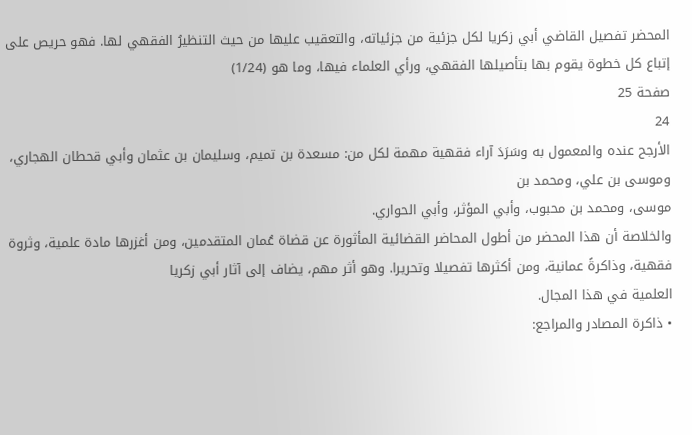المحضر تفصيل القاضي أبي زكريا لكل جزئية من جزئياته، والتعقيب عليها من حيث التنظيرُ الفقهي لها. فهو حريص على إتباع كل خطوة يقوم بها بتأصيلها الفقهي، ورأي العلماء فيها، وما هو (1/24)
صفحة 25
24
الأرجح عنده والمعمول به وسَرَدَ آراء فقهية مهمة لكل من: مسعدة بن تميم، وسليمان بن عثمان وأبي قحطان الهجاري، وموسى بن علي، ومحمد بن
موسى، ومحمد بن محبوب، وأبي المؤثر، وأبي الحواري.
والخلاصة أن هذا المحضر من أطول المحاضر القضائية المأثورة عن قضاة عُمان المتقدمين، ومن أغزرها مادة علمية، وثروة فقهية، وذاكرةً عمانية، ومن أكثرها تفصيلا وتحريرا. وهو أثر مهم، يضاف إلى آثار أبي زكريا
العلمية في هذا المجال.
• ذاكرة المصادر والمراجع: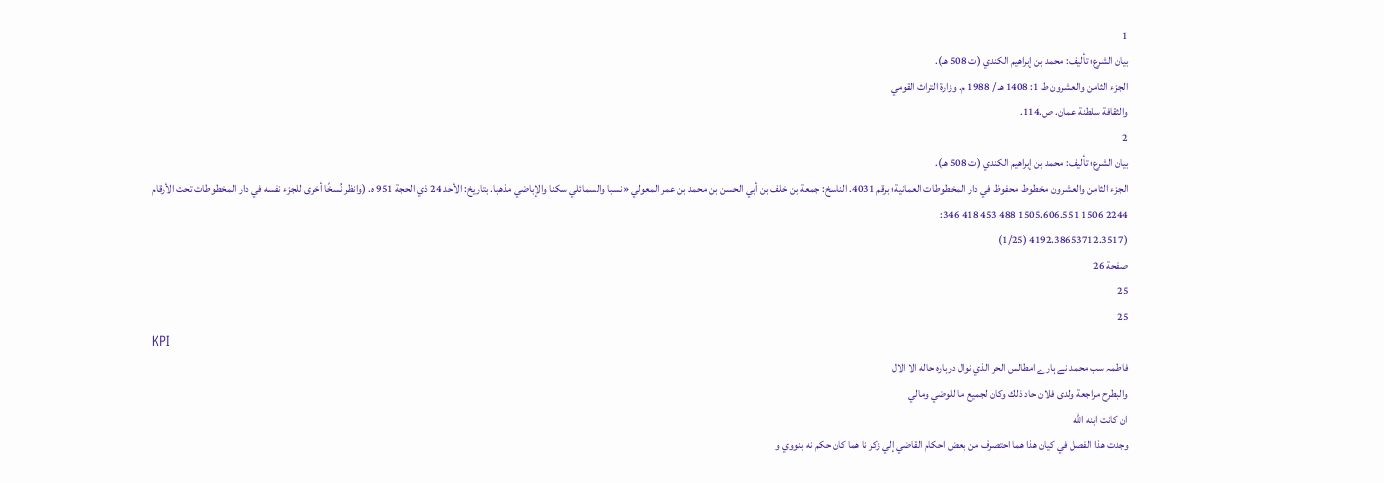1
بيان الشرع؛ تأليف: محمد بن إبراهيم الكندي (ت 508 هـ).
الجزء الثامن والعشرون ط 1: 1408 هـ / 1988 م. وزارة التراث القومي
والثقافة سلطنة عمان. ص.114.
2
بيان الشرع؛ تأليف: محمد بن إبراهيم الكندي (ت 508 هـ).
الجزء الثامن والعشرون مخطوط محفوظ في دار المخطوطات العمانية؛ برقم 4031. الناسخ: جمعة بن خلف بن أبي الحسن بن محمد بن عمر المعولي «نسبا والسمائلي سكنا والإباضي مذهبا. بتاريخ: الأحد 24 ذي الحجة 951 ه. (وانظر نُسخًا أخرى للجزء نفسه في دار المخطوطات تحت الأرقام
2244 1506 1505.606.551 488 453 418 346:
(4192.38653712.3517 (1/25)
صفحة 26
25
25
KPI
فاطمہ سب محمد نے ہارے امطالس الحر الذي نوال درباره حاله الا الال
والبطرح مراجعة ولدى فلان حاد ذلك وكان لجميع ما للوضي ومالي
ان كانت ابنه الله
وجدت هذا الفصل في كيان هذا هما احتصرف من بعض احكام القاضي إلي زکر نا هما كان حکم نه بنووي و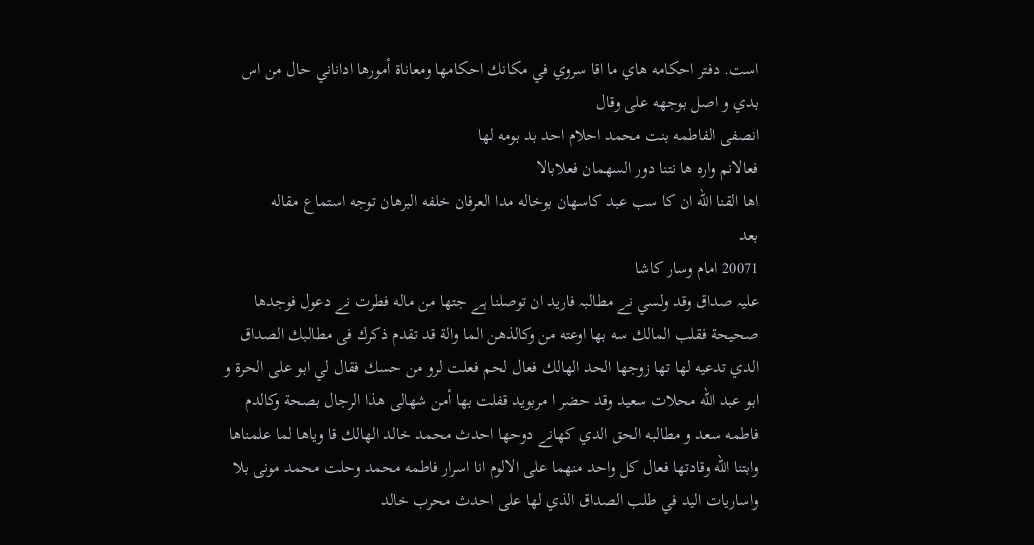است. دفتر احكامه هاي ما اقا سروي في مكانك احكامها ومعاناة أمورها اداناني حال من اس بدي و اصل بوجهه على وقال
انصفى الفاطمه بنت محمد احلام احد بد بومه لها
فعالانم واره ها نتنا دور السهمان فعلابالا
اها القنا الله ان کا سب عبد كاسهان بوخاله مدا العرفان خلفه البرهان توجه استماع مقاله
بعد
20071 امام وسار كاشا
عليہ صداق وقد ولسي نے مطالبہ فاريد ان توصلنا ہے جتها من ماله فطرت نے دعول فوجدها صحيحة فقلب المالك سه بها اوعته من وكالذهن الما والة قد تقدم ذكرك فى مطالبك الصداق الدي تدعيه لھا تھا زوجها الحد الهالك فعال لحم فعلت لرو من حسك فقال لي ابو على الحرة و ابو عبد الله محلات سعيد وقد حضر ا مربويد قفلت بها أمن شهالى هذا الرجال بصحة وكالدم فاطمه سعد و مطالبه الحق الدي کھانے دوحها احدث محمد خالد الهالك قا وياها لما علمناها وابتنا الله وقادتها فعال كل واحد منهما على الالوم انا اسرار فاطمه محمد وحلت محمد مونى بلا واساريات اليد في طلب الصداق الذي لها على احدث محرب خالد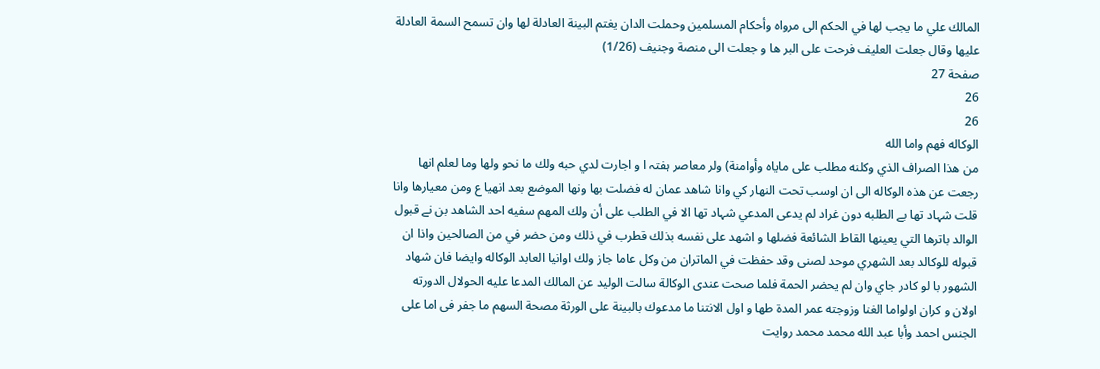المالك علي ما يجب لها في الحكم الى مرواه وأحكام المسلمين وحملت الدان يغتم البينة العادلة لها وان تسمح السمة العادلة عليها وقال جعلت العليف فرحت على البر ها و جعلت الى منصة وجنيف (1/26)
صفحة 27
26
26
الوكاله فهم واما الله
من هذا الصراف الذي وكلنه مطلب على ماياه وأوامنة) ولر معاصر ہفتہ ا و اجارت لدي حبه ولك ما نحو ولها وما لعلم انها رجعت عن هذه الوكاله الى ان اوسب تحت النهار کي وانا شاهد عمان له فضلت بها ونها الموضع بعد انهيا ع ومن معيارها وانا قلت شہاد تھا بے الطلبه دون غراد لم يدعى المدعي شہاد تھا الا في الطلب على أن ولك المهم سفيه احد الشاهد بن نے قبول الوالد باترها التي يعينها القاط الشائعة فضلها و اشهد على نفسه بذلك قطرب في ذلك ومن حضر في من الصالحين واذا ان قبوله للوكالد بعد الشهري موحد لصنى وقد حفظت في الماتران من وكل عاما جاز ولك اوانيا العابد الوكاله وايضا فان شهاد الشهور با لو كادر جاي وان لم يحضر الحمة فلما صحت عندى الوكالة سالت الوليد عن المالك المدعا عليه الحولال الدورته اولان و كران اولواما الغنا وزوجته عمر المدة طها و اول الانتنا ما مدعوك بالبينة على الورثة مصحة السهم ما جفر فى اما على الجنس احمد وأبا عبد الله محمد محمد روايت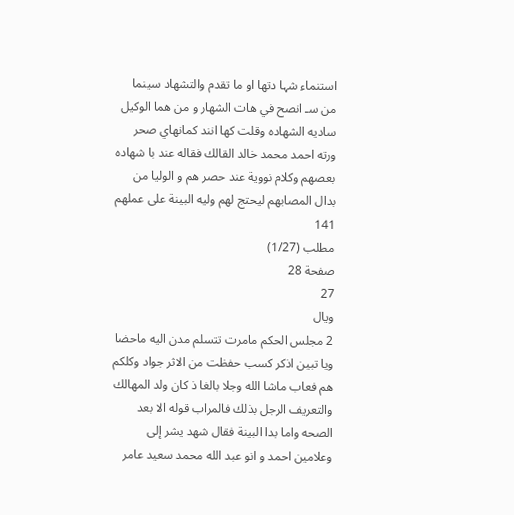استنماء شہا دتھا او ما تقدم والتشهاد سينما من سـ انصح في هات الشهار و من هما الوكيل ساديه الشهاده وقلت کھا انند کمانهاي صحر ورته احمد محمد خالد القالك فقاله عند با شهاده بعصهم وكلام نووية عند حصر هم و الوليا من بدال المصابهم ليحتج لهم وليه البينة على عملهم
141
مطلب (1/27)
صفحة 28
27
ويال
2 مجلس الحكم مامرت تتسلم مدن اليه ماحضا ويا تبين اذكر كسب حفظت من الاثر جواد وكلكم هم فعاب ماشا الله وجلا بالغا ذ كان ولد المهالك والتعريف الرجل بذلك فالمراب قوله الا بعد الصحه واما بدا البينة فقال شهد يشر إلى وعلامين احمد و انو عبد الله محمد سعيد عامر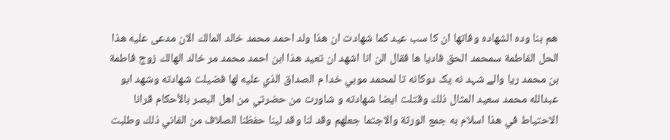هم بنا وده الشهاده وفاتها ان کا سب عيد کما شهادت ان هذا ولد احمد محمد خالد المالك الان مدعى عليه هذا الحل الفاطمة سمحمد الحق فاديا ها فقال الن انا اشهد ان تعيد هذا ابن احمد محمد مر خالد الهالك زوج فاطمة بن محمد ريا والے شہد نه يک دوکانه تا لمحمد موبي خدا م الصداق الذي عليه لها فضيلت شهادته وشهد ابو عبدالله محمد سعيد المثال ذلك وقتلت ايضا شهادته و شاورت من حضرتي من اهل البصر بالأحكام قرانا الاحتياط في هذا اسلام به جمع الورثة والاجتما جعلهم وقد لنا وقد لينا حفظنا الصلاف من الفاني ذلك وطلبت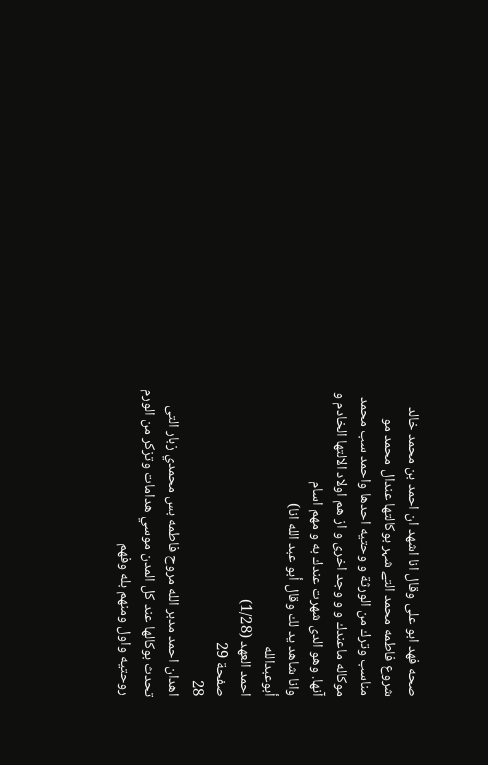صحه فهد ابو على وقال انا اشهد ان احمد بن محمد خالد شروع فاطمه محمد التے شہر بوكالتها عندال محمد مو مناسب وترك من الورثة و وحتيه احدها واحمد سب محمد
موکاله ماعندك و و وجد اخرى و از هم اولاد الالتها الخادم و آنها. وهو الدى شهرت عندك به و مهم اسام
وانا شاهد يد لك وقال أبو عبد الله انا)
أبوعبدالله
احمد العهد (1/28)
صفحة 29
28
اهدان احمد مدبر الله مروح فاطمه بس محمدي زبار التى تحدث بوكالها عند كل المدن موسي هدامات وتزكر من الورم روحتيه واول ومنهم بله وفهم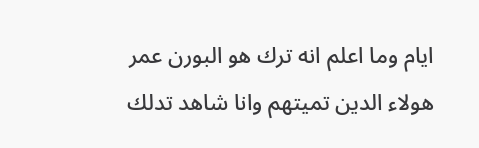ايام وما اعلم انه ترك هو البورن عمر هولاء الدين تميتهم وانا شاهد تدلك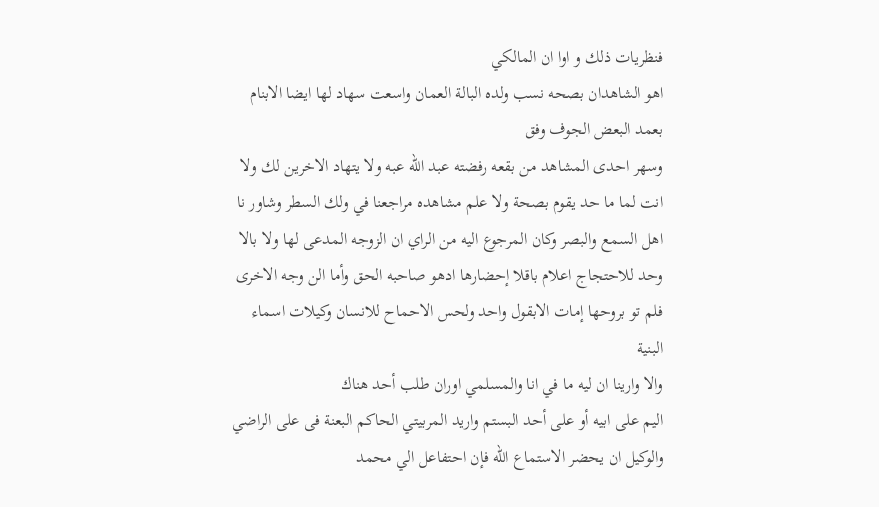فنظريات ذلك و اوا ان المالكي
اهو الشاهدان بصحه نسب ولده البالة العمان واسعت سهاد لها ايضا الابنام بعمد البعض الجوف وفق
وسهر احدى المشاهد من بقعه رفضته عبد الله عبه ولا يتهاد الاخرين لك ولا انت لما ما حد يقوم بصحة ولا علم مشاهده مراجعنا في ولك السطر وشاور نا اهل السمع والبصر وكان المرجوع اليه من الراي ان الزوجه المدعى لها ولا بالا وحد للاحتجاج اعلام باقلا إحضارها ادهو صاحبه الحق وأما الن وجه الاخرى فلم تو بروحها إمات الابقول واحد ولحس الاحماح للانسان وكيلات اسماء البنية
والا وارينا ان ليه ما في انا والمسلمي اوران طلب أحد هناك
اليم على ابيه أو على أحد البستم واريد المربيتي الحاكم البعنة فى على الراضي والوكيل ان يحضر الاستماع الله فإن احتفاعل الي محمد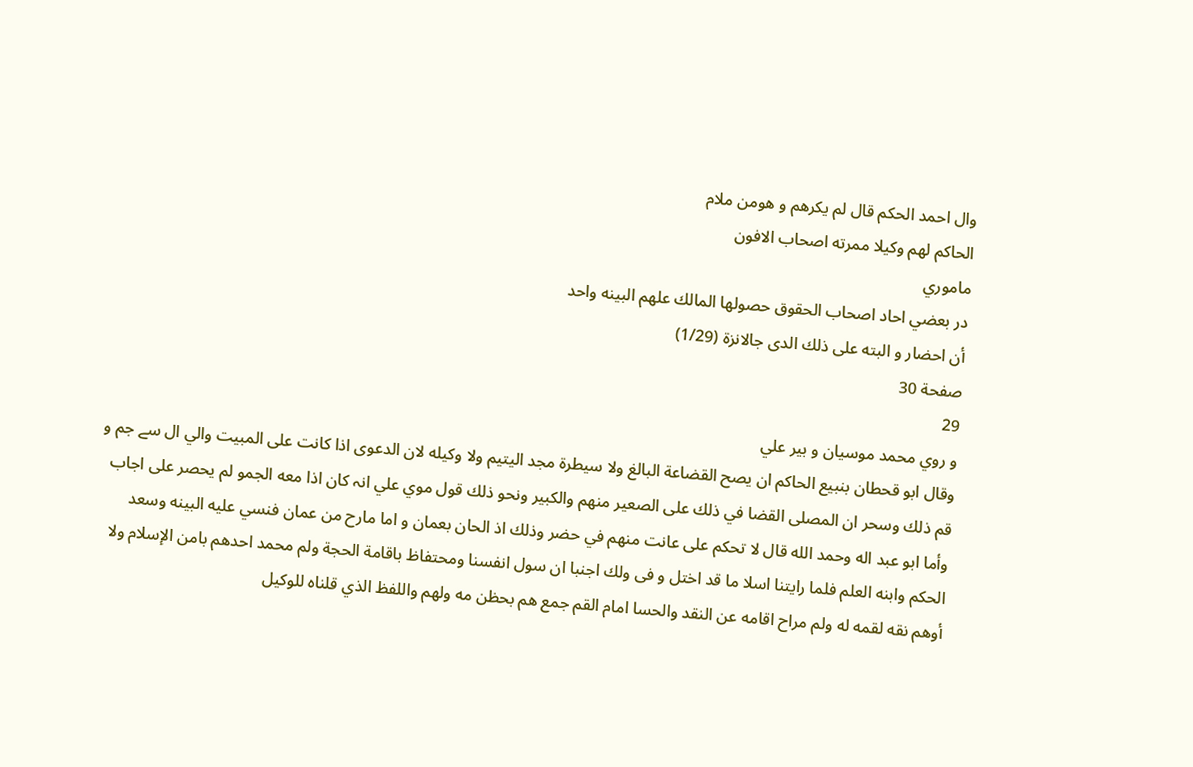وال احمد الحكم قال لم يكرهم و هومن ملام
الحاكم لهم وكيلا ممرته اصحاب الافون
ماموري
در بعضي احاد اصحاب الحقوق حصولها المالك علهم البينه واحد
أن احضار و البته على ذلك الدى جالانزة (1/29)
صفحة 30
29
و روي محمد موسيان و بير علي
وقال ابو قحطان بنبيع الحاكم ان يصح القضاعة البالغ ولا سيطرة مجد اليتيم ولا وكيله لان الدعوى اذا كانت على المبيت والي ال سے جم و قم ذلك وسحر ان المصلى القضا في ذلك على الصعير منهم والكبير ونحو ذلك قول موي علي انہ کان اذا معه الجمو لم يحصر على اجاب وأما ابو عبد اله وحمد الله قال لا تحكم على عانت منهم في حضر وذلك اذ الحان بعمان و اما مارح من عمان فنسي عليه البينه وسعد الحكم وابنه العلم فلما رايتنا اسلا ما قد اختل و فى ولك اجنبا ان سول انفسنا ومحتفاظ باقامة الحجة ولم محمد احدهم بامن الإسلام ولا أوهم نقه لقمه له ولم مراح اقامه عن النقد والحسا امام القم جمع هم بحظن مه ولهم واللفظ الذي قلناه للوكيل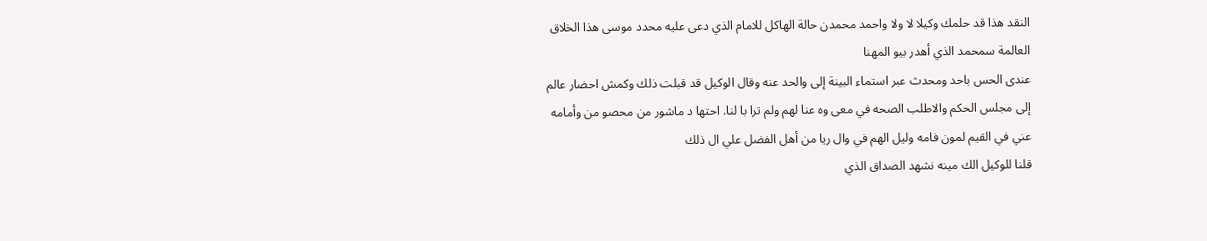النقد هذا قد حلمك وكيلا لا ولا واحمد محمدن حالة الهاكل للامام الذي دعى عليه محدد موسى هذا الخلاق العالمة سمحمد الذي أهدر بيو المهنا
عندى الحس باحد ومحدث عبر استماء البينة إلى والحد عنه وقال الوكيل قد قبلت ذلك وكمش احضار عالم إلى مجلس الحكم والاطلب الصحه في معى وه عنا لهم ولم ترا با لنا. احتها د ماشور من محصو من وأمامه عني في القيم لمون فامه وليل الهم في وال ريا من أهل الفضل علي ال ذلك
قلنا للوكيل الك مينه نشهد الصداق الذي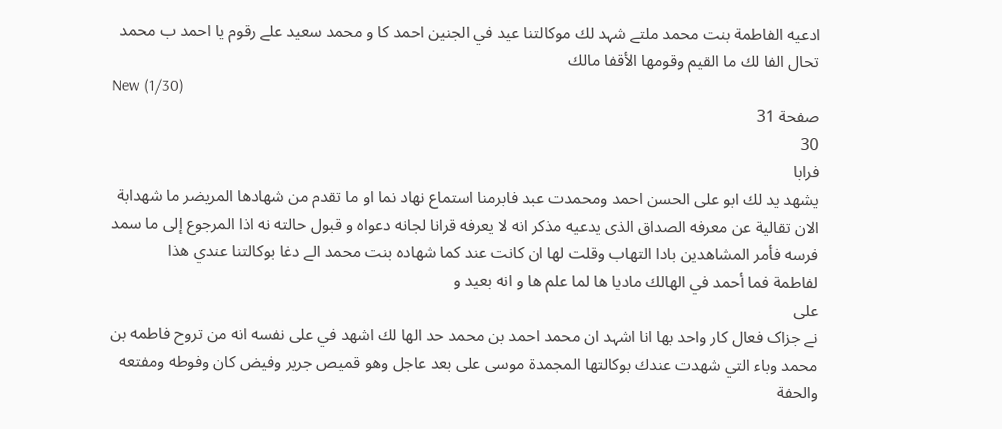ادعيه الفاطمة بنت محمد ملتے شہد لك موكالتنا عيد في الجنين احمد کا و محمد سعيد علے رقوم يا احمد ب محمد تحال الفا لك ما القيم وقومها الأقفا مالك
New (1/30)
صفحة 31
30
فرابا
يشهد يد لك ابو على الحسن احمد ومحمدت عبد فابرمنا استماع نهاد نما او ما تقدم من شهادها المريضر ما شهدابة الان تقالية عن معرفه الصداق الذى يدعيه مذكر انه لا يعرفه قرانا لجانه دعواه و قبول حالته نه اذا المرجوع إلى ما سمد فرسه فأمر المشاهدين بادا التهاب وقلت لها ان كانت عند كما شهاده بنت محمد الے دغا بوكالتنا عندي هذا
لفاطمة فما أحمد في الهالك ماديا ها لما علم ها و انه بعيد و
على
نے جزاک فعال کار واحد بها انا اشہد ان محمد احمد بن محمد حد الها لك اشهد في على نفسه انه من تروح فاطمه بن محمد وباء التي شهدت عندك بوكالتها المجمدة موسى على بعد عاجل وهو قميص جرير وفيض كان وفوطه ومفتعه والحفة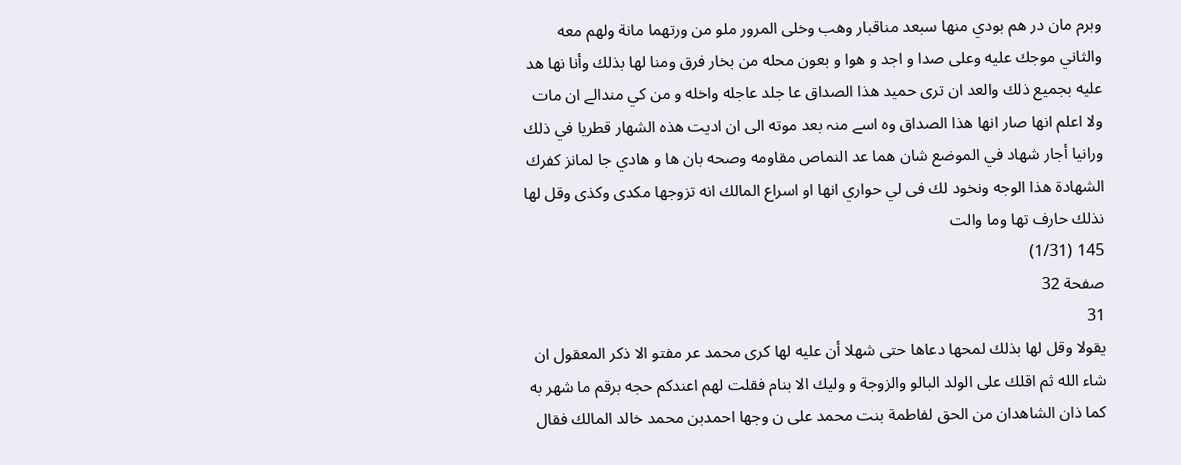وبرم مان در هم بودي منها سبعد مناقبار وهب وخلى المرور ملو من ورتهما مانة ولهم معه والثاني موجك عليه وعلى صدا و اجد و هوا و بعون محله من بخار فرق ومنا لها بذلك وأنا نها هد عليه بجميع ذلك والعد ان ترى حميد هذا الصداق عا جلد عاجله واخله و من کي مندالے ان مات ولا اعلم انها صار انها هذا الصداق وہ اسے منہ بعد موته الى ان اديت هذه الشهار قطريا في ذلك ورانيا أجار شهاد في الموضع شان هما عد النماص مقاومه وصحه بان ها و هادي جا لمانز كفرك الشهادة هذا الوجه ونخود لك فى لي حواري انها او اسراع المالك انه تزوجها مكدى وكذى وقل لها نذلك حارف تها وما والت
145 (1/31)
صفحة 32
31
يقولا وقل لها بذلك لمحها دعاها حتى شهلا أن عليه لها كرى محمد عر مفتو الا ذكر المعقول ان شاء الله ثم اقلك على الولد البالو والزوجة و وليك الا بنام فقلت لهم اعندكم حجه برقم ما شهر به کما ذان الشاهدان من الحق لفاطمة بنت محمد على ن وجها احمدبن محمد خالد المالك فقال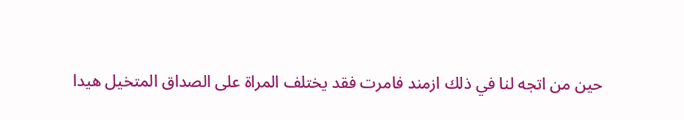حين من اتجه لنا في ذلك ازمند فامرت فقد يختلف المراة على الصداق المتخيل هيدا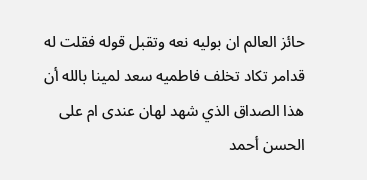حائز العالم ان بوليه نعه وتقبل قوله فقلت له قدامر تكاد تخلف فاطميه سعد لمينا بالله أن هذا الصداق الذي شهد لهان عندى ام على الحسن أحمد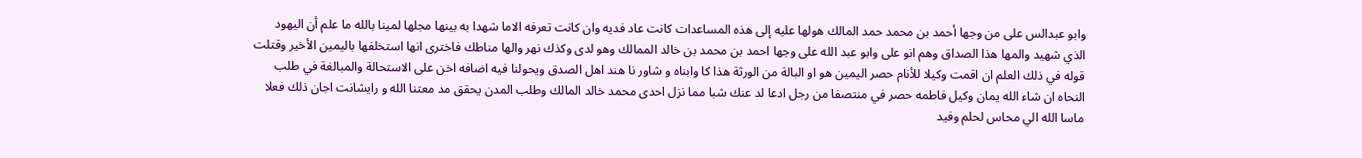وابو عبدالس على من وجها أحمد بن محمد حمد المالك هولها عليه إلى هذه المساعدات كانت عاد فديه وان كانت تعرفه الاما شهدا به بينها مجلها لمينا بالله ما علم أن اليهود الذي شهيد والمها هذا الصداق وهم انو على وابو عبد الله على وجها احمد بن محمد بن خالد الممالك وهو لدى وكذك نهر والها مناطك فاخترى انها استخلفها باليمين الأخير وقتلت قوله في ذلك العلم ان اقمت وكيلا للأنام حصر اليمين هو او البالة من الورثة هذا کا وابناه و شاور نا هند اهل الصدق ويحولنا فيه اضافه اخن على الاستحالة والمبالغة في طلب النحاه ان شاء الله يمان وكيل فاطمه حصر في منتصفا من رجل ادعا لد عنك شبا مما نزل احدى محمد خالد المالك وطلب المدن يحقق مد معتنا الله و رايشانت اجان ذلك فعلا ماسا الله الي محاس لحلم وفيد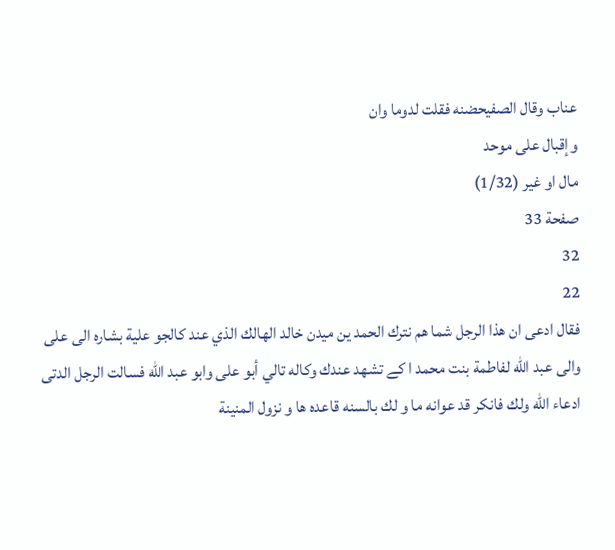عناب وقال الصفيحضنه فقلت لدوما وان
وإقبال على موحد
مال او غير (1/32)
صفحة 33
32
22
فقال ادعى ان هذا الرجل شما هم نترك الحمد ين ميدن خالد الهالك الذي عند كالجو علية بشاره الى على والى عبد الله لفاطمة بنت محمد ا کے تشهد عندك وكاله تالي أبو على وابو عبد الله فسالت الرجل الدتى ادعاء الله ولك فانكر قد عوانه ما و لك بالسنه قاعده ها و نزول المنينة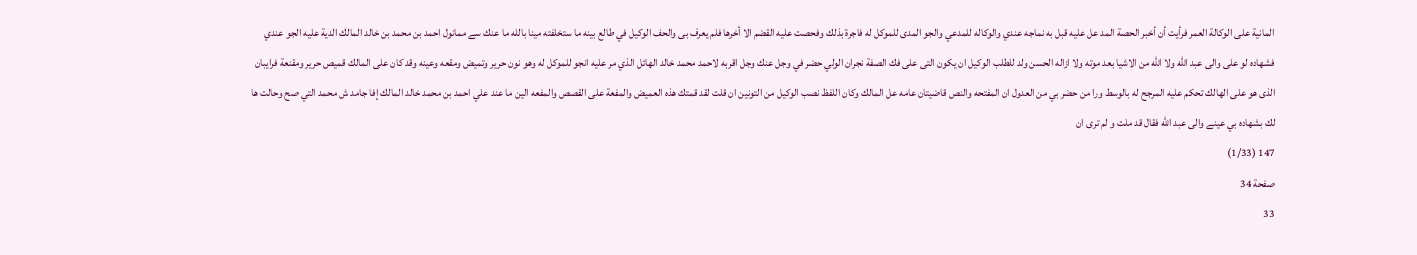المانية على الوكالة العمر فرأيت أن أخبر الحصة المد عل عليه قبل به نماجه عندي والوكاله للمدعي والجو المدى للموكل له فاجرة بذلك وفحصت عليه القضم الا أخرها فلم يعرف بى والحف الوكيل في طالع بينه ما ستخلفته مينا بالله ما عنك سے ممانول احمد بن محمد بن خالد المالك الدية عليه الجو عندي فشهاده لو على والى عبد الله ولا الله من الاشيا بعد موته ولا ازاله الحسن ولد للطلب الوكيل ان يكون التى على فك الصفة نجران الولي حضر في وجل عنك وجل اقربه لاحمد محمد خالد الهائل الذي مر عليه انجو للموكل له وهو نون حرير وتميض ومقعه وعينه وقد كان على المالك قميص حرير ومقنعة فرايبان الذى هو على الهالك تحكم عليه المرجح له بالوسط ورا من حضر بي من العدول ان المفتحه والنص قاضيتان عامه عل المالك وكان اللفظ نصب الوكيل من التونين ان قلت لقد قمتك هذه العميض والمفعة على القصص والمفعه الين ما عند علي احمد بن محمد خالد المالك إفا جامد ش محمد التي صح وحالت ها لك بشهاده بي عينے والى عبد الله فقال قد ملت و لم ترى ان
147 (1/33)
صفحة 34
33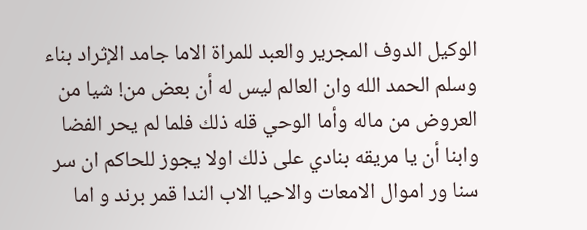الوكيل الدوف المجرير والعبد للمراة الاما جامد الإثراد بناء وسلم الحمد الله وان العالم ليس له أن بعض من! شيا من العروض من ماله وأما الوحي قله ذلك فلما لم يحر الفضا وابنا أن يا مريقه بنادي على ذلك اولا يجوز للحاكم ان سر سنا ور اموال الامعات والاحيا الاب الندا قمر برند و اما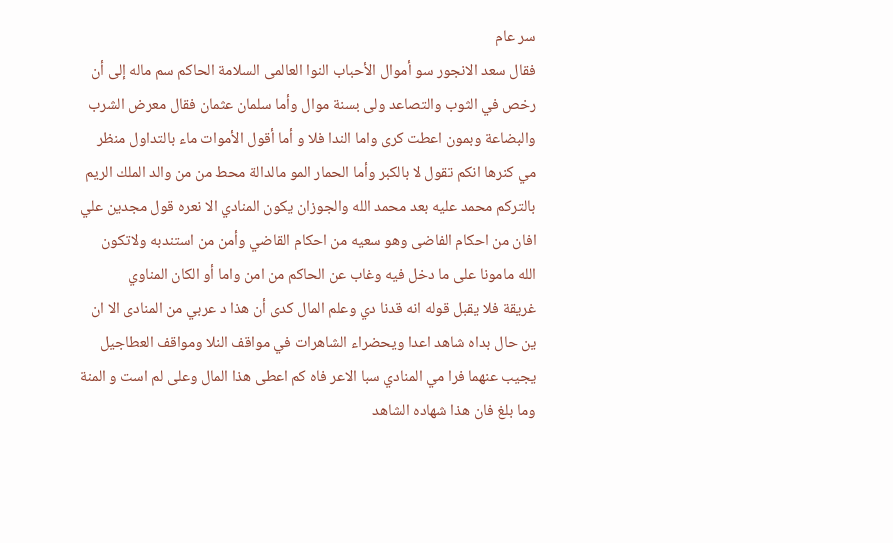سر عام
فقال سعد الانجور سو أموال الأحباب النوا العالمى السلامة الحاكم سم ماله إلى أن رخص في الثوب والتصاعد ولى بسنة موال وأما سلمان عثمان فقال معرض الشرب والبضاعة وبمون اعطت كرى واما الندا فلا و أما أقول الأموات ماء بالتداول منظر مي كنرها انكم تقول لا بالكبر وأما الحمار المو مالدالة محط من من والد الملك الريم بالتركم محمد عليه بعد محمد الله والجوزان يكون المنادي الا نعرہ قول مجدين علي افان من احكام الفاضى وهو سعيه من احكام القاضي وأمن من استندبه ولاتكون الله مامونا على ما دخل فيه وغاب عن الحاكم من امن واما أو الكان المناوي
غريقة فلا يقبل قوله انه قدنا دي وعلم المال كدى أن هذا د عربي من المنادى الا ان ين حال بداه شاهد اعدا ويحضراء الشاهرات في مواقف النلا ومواقف العطاجيل يجيب عنهما فرا مي المنادي سبا الاعر فاه كم اعطى هذا المال وعلى لم است و المنة وما بلغ فان هذا شهاده الشاهد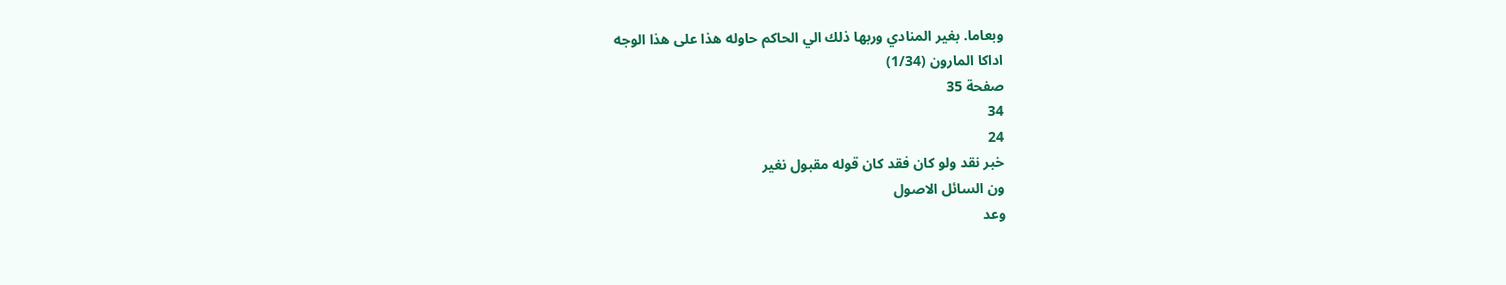وبعاما. بغير المنادي وربها ذلك الي الحاكم حاوله هذا على هذا الوجه
اداكا المارون (1/34)
صفحة 35
34
24
خبر نقد ولو كان فقد كان قوله مقبول نغير
ون السائل الاصول
وعد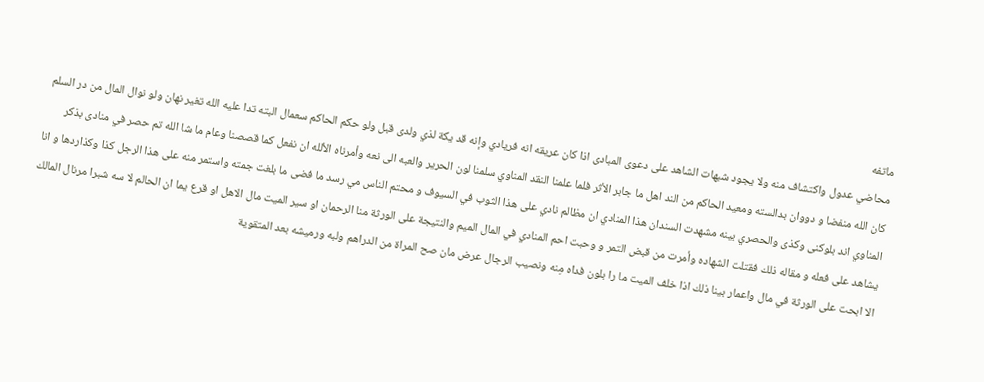ماتفه
محاضي عدول واكتشاف منه ولا يجود شبهات الشاهد على دعوى المبادى اذا كان عريقه انه فريادي وإنه قد يكة لذي ولدى قبل ولو حكم الحاكم سعمال البته تدا عليه الله تغير نهان ولو نوال المال من در السلم كان الله منفضا و دووان بدالسته ومعيد الحاكم من الند اهل ما جابر الأثر فلما علمنا النقد المناوي سلمنا لون الحرير والعبه الى نعه وأمرناه الألله ان نفعل كما قصصنا وعام ما شا الله تم حصر في منادى بذكر المناوي اند بلوكنى وكذى والحصري بينه مشهدت السندان هذا المنادي ان مظالم نادي على هذا الثوب في السيوف و محتم الناس مي رسد ما فضى ما بلغت جمته واستمر منه على هذا الرجل كذا وكذاردها و انا يشاهد على فعله و مقاله ذلك فقتلت الشهاده وأمرت من قبض التمر و وحبت احم المنادي في المال الميم والنتيجة على الورثة منا الرحمان او سير الميت مال الاهل او قرع يما ان الحالم لا سه شبرا مرنال المالك الا ابحت على الورثة في مال واعمار بينا ذلك اذا خلف الميت ما را بلون فداه مِنه ونصيب الرجال عرض مان صح المراة من الدراهم ولبه ورميشه بعد المتقوية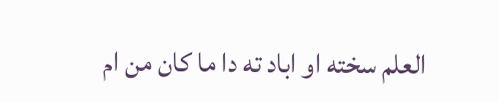العلم سخته او اباد ته دا ما كان من ام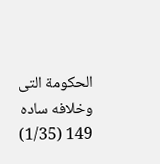الحكومة التى وخلافه ساده
149 (1/35)